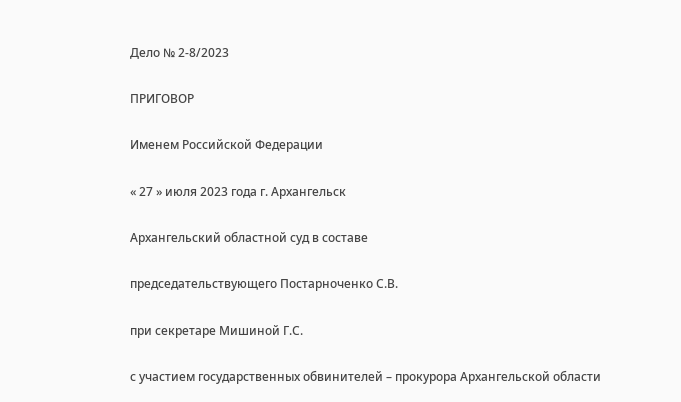Дело № 2-8/2023

ПРИГОВОР

Именем Российской Федерации

« 27 » июля 2023 года г. Архангельск

Архангельский областной суд в составе

председательствующего Постарноченко С.В.

при секретаре Мишиной Г.С.

с участием государственных обвинителей – прокурора Архангельской области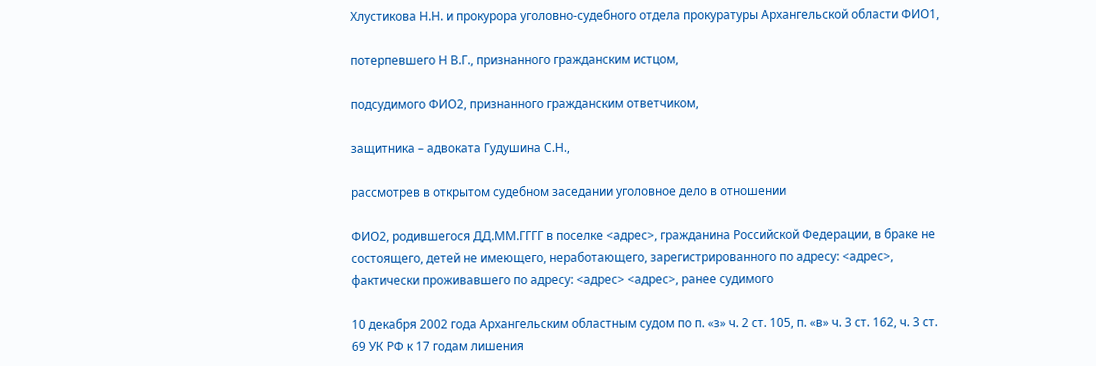Хлустикова Н.Н. и прокурора уголовно-судебного отдела прокуратуры Архангельской области ФИО1,

потерпевшего Н В.Г., признанного гражданским истцом,

подсудимого ФИО2, признанного гражданским ответчиком,

защитника – адвоката Гудушина С.Н.,

рассмотрев в открытом судебном заседании уголовное дело в отношении

ФИО2, родившегося ДД.ММ.ГГГГ в поселке <адрес>, гражданина Российской Федерации, в браке не состоящего, детей не имеющего, неработающего, зарегистрированного по адресу: <адрес>, фактически проживавшего по адресу: <адрес> <адрес>, ранее судимого

10 декабря 2002 года Архангельским областным судом по п. «з» ч. 2 ст. 105, п. «в» ч. 3 ст. 162, ч. 3 ст. 69 УК РФ к 17 годам лишения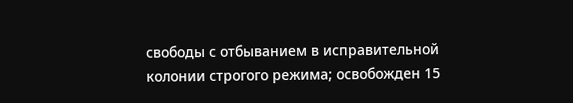свободы с отбыванием в исправительной колонии строгого режима; освобожден 15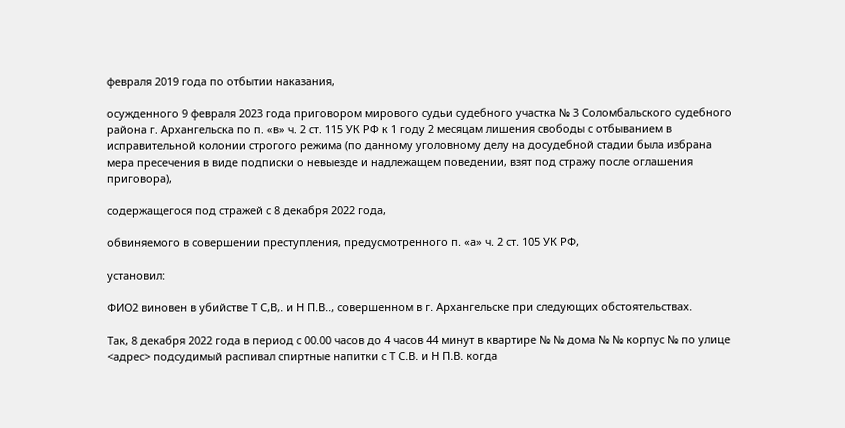февраля 2019 года по отбытии наказания,

осужденного 9 февраля 2023 года приговором мирового судьи судебного участка № 3 Соломбальского судебного района г. Архангельска по п. «в» ч. 2 ст. 115 УК РФ к 1 году 2 месяцам лишения свободы с отбыванием в исправительной колонии строгого режима (по данному уголовному делу на досудебной стадии была избрана мера пресечения в виде подписки о невыезде и надлежащем поведении, взят под стражу после оглашения приговора),

содержащегося под стражей с 8 декабря 2022 года,

обвиняемого в совершении преступления, предусмотренного п. «а» ч. 2 ст. 105 УК РФ,

установил:

ФИО2 виновен в убийстве Т С,В,. и Н П.В.., совершенном в г. Архангельске при следующих обстоятельствах.

Так, 8 декабря 2022 года в период с 00.00 часов до 4 часов 44 минут в квартире № № дома № № корпус № по улице <адрес> подсудимый распивал спиртные напитки с Т С.В. и Н П.В. когда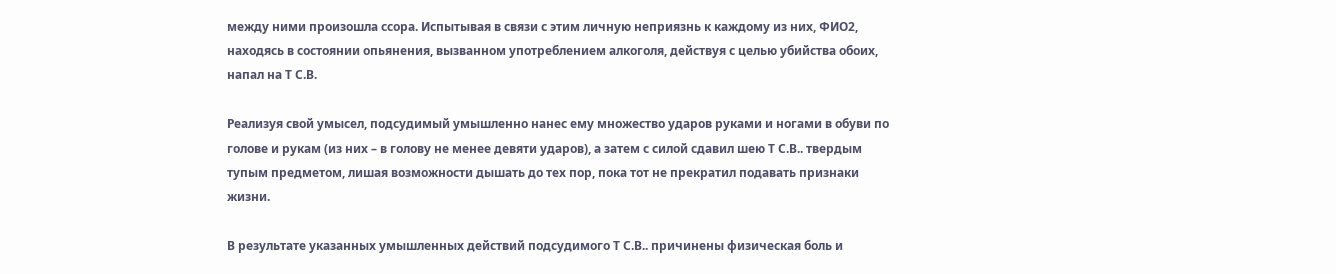между ними произошла ссора. Испытывая в связи с этим личную неприязнь к каждому из них, ФИО2, находясь в состоянии опьянения, вызванном употреблением алкоголя, действуя с целью убийства обоих, напал на Т С.В.

Реализуя свой умысел, подсудимый умышленно нанес ему множество ударов руками и ногами в обуви по голове и рукам (из них – в голову не менее девяти ударов), а затем с силой сдавил шею Т С.В.. твердым тупым предметом, лишая возможности дышать до тех пор, пока тот не прекратил подавать признаки жизни.

В результате указанных умышленных действий подсудимого Т С.В.. причинены физическая боль и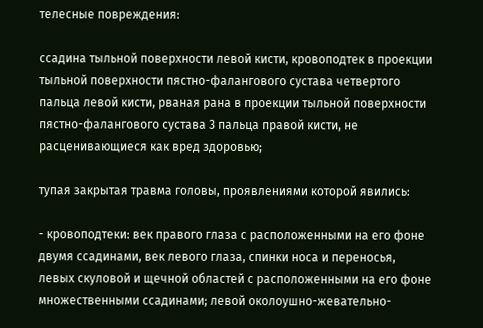телесные повреждения:

ссадина тыльной поверхности левой кисти, кровоподтек в проекции тыльной поверхности пястно-фалангового сустава четвертого пальца левой кисти, рваная рана в проекции тыльной поверхности пястно-фалангового сустава 3 пальца правой кисти, не расценивающиеся как вред здоровью;

тупая закрытая травма головы, проявлениями которой явились:

- кровоподтеки: век правого глаза с расположенными на его фоне двумя ссадинами, век левого глаза, спинки носа и переносья, левых скуловой и щечной областей с расположенными на его фоне множественными ссадинами; левой околоушно-жевательно-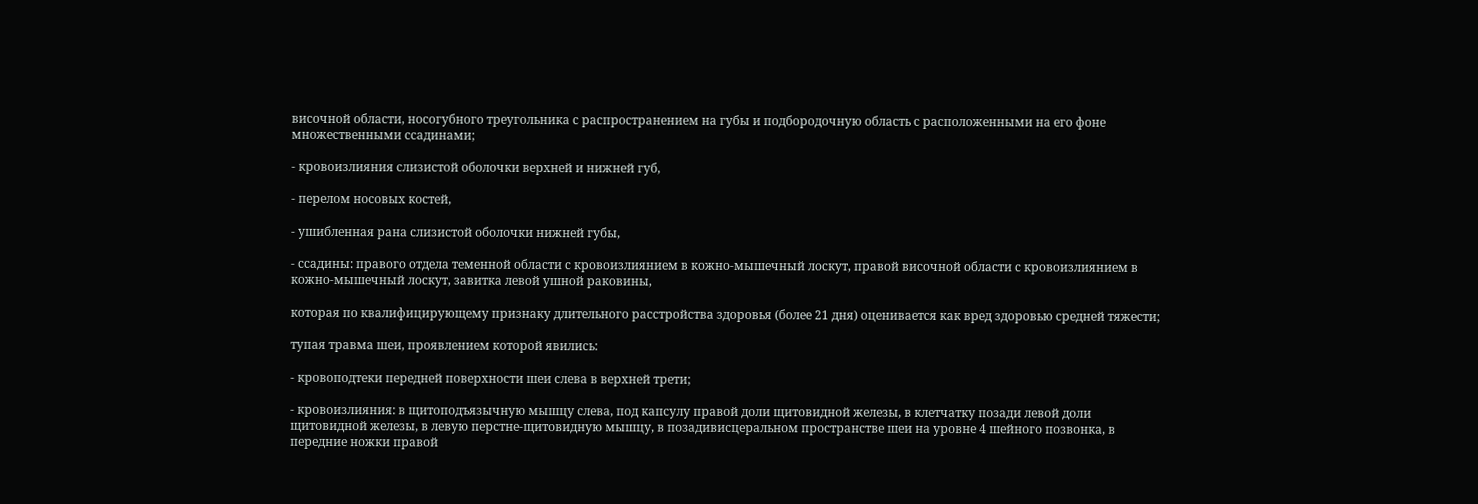височной области, носогубного треугольника с распространением на губы и подбородочную область с расположенными на его фоне множественными ссадинами;

- кровоизлияния слизистой оболочки верхней и нижней губ,

- перелом носовых костей,

- ушибленная рана слизистой оболочки нижней губы,

- ссадины: правого отдела теменной области с кровоизлиянием в кожно-мышечный лоскут, правой височной области с кровоизлиянием в кожно-мышечный лоскут, завитка левой ушной раковины,

которая по квалифицирующему признаку длительного расстройства здоровья (более 21 дня) оценивается как вред здоровью средней тяжести;

тупая травма шеи, проявлением которой явились:

- кровоподтеки передней поверхности шеи слева в верхней трети;

- кровоизлияния: в щитоподъязычную мышцу слева, под капсулу правой доли щитовидной железы, в клетчатку позади левой доли щитовидной железы, в левую перстне-щитовидную мышцу, в позадивисцеральном пространстве шеи на уровне 4 шейного позвонка, в передние ножки правой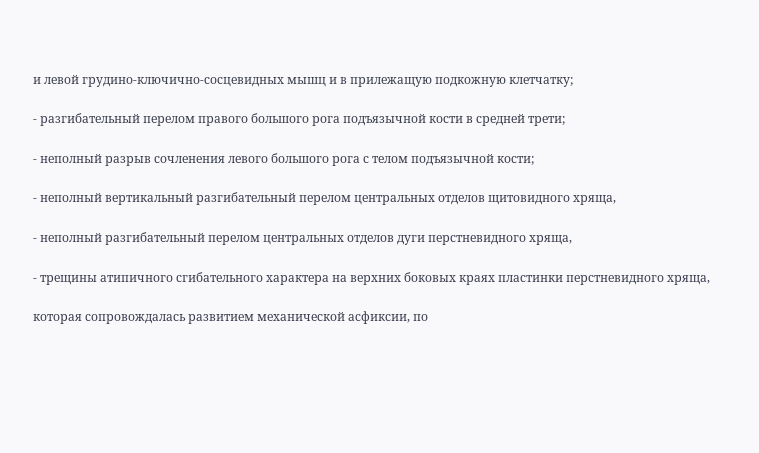и левой грудино-ключично-сосцевидных мышц и в прилежащую подкожную клетчатку;

- разгибательный перелом правого большого рога подъязычной кости в средней трети;

- неполный разрыв сочленения левого большого рога с телом подъязычной кости;

- неполный вертикальный разгибательный перелом центральных отделов щитовидного хряща,

- неполный разгибательный перелом центральных отделов дуги перстневидного хряща,

- трещины атипичного сгибательного характера на верхних боковых краях пластинки перстневидного хряща,

которая сопровождалась развитием механической асфиксии, по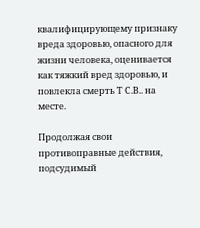квалифицирующему признаку вреда здоровью, опасного для жизни человека, оценивается как тяжкий вред здоровью, и повлекла смерть Т С.В.. на месте.

Продолжая свои противоправные действия, подсудимый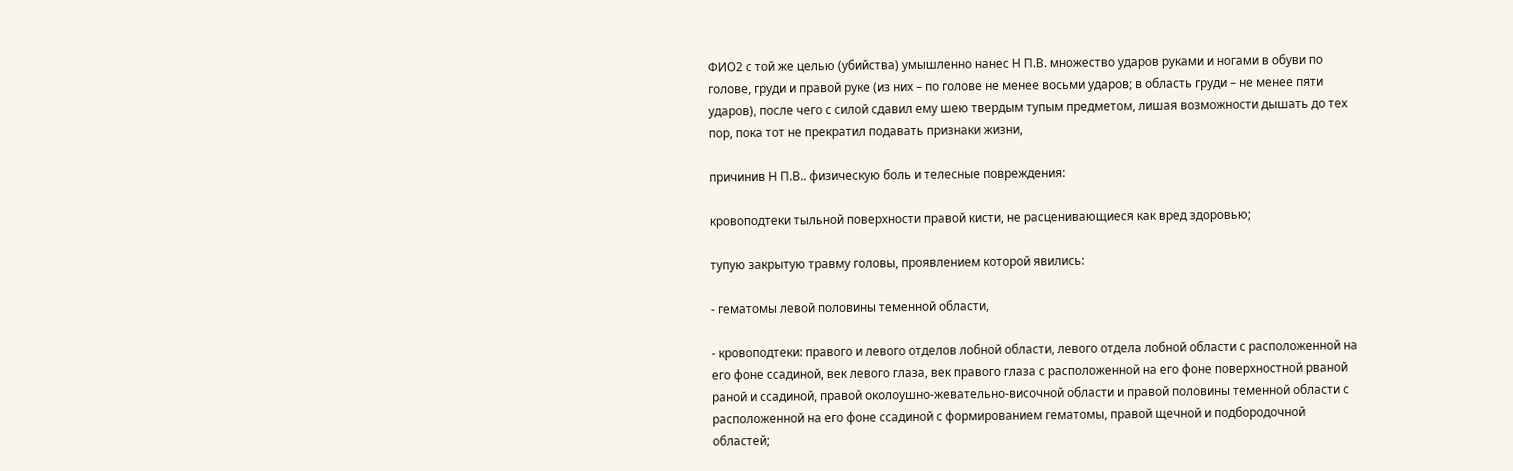ФИО2 с той же целью (убийства) умышленно нанес Н П.В. множество ударов руками и ногами в обуви по голове, груди и правой руке (из них – по голове не менее восьми ударов; в область груди – не менее пяти ударов), после чего с силой сдавил ему шею твердым тупым предметом, лишая возможности дышать до тех пор, пока тот не прекратил подавать признаки жизни,

причинив Н П.В.. физическую боль и телесные повреждения:

кровоподтеки тыльной поверхности правой кисти, не расценивающиеся как вред здоровью;

тупую закрытую травму головы, проявлением которой явились:

- гематомы левой половины теменной области,

- кровоподтеки: правого и левого отделов лобной области, левого отдела лобной области с расположенной на его фоне ссадиной, век левого глаза, век правого глаза с расположенной на его фоне поверхностной рваной раной и ссадиной, правой околоушно-жевательно-височной области и правой половины теменной области с расположенной на его фоне ссадиной с формированием гематомы, правой щечной и подбородочной областей;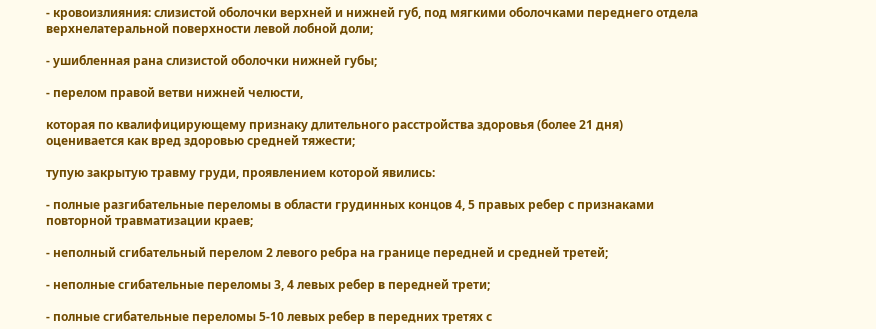- кровоизлияния: слизистой оболочки верхней и нижней губ, под мягкими оболочками переднего отдела верхнелатеральной поверхности левой лобной доли;

- ушибленная рана слизистой оболочки нижней губы;

- перелом правой ветви нижней челюсти,

которая по квалифицирующему признаку длительного расстройства здоровья (более 21 дня) оценивается как вред здоровью средней тяжести;

тупую закрытую травму груди, проявлением которой явились:

- полные разгибательные переломы в области грудинных концов 4, 5 правых ребер с признаками повторной травматизации краев;

- неполный сгибательный перелом 2 левого ребра на границе передней и средней третей;

- неполные сгибательные переломы 3, 4 левых ребер в передней трети;

- полные сгибательные переломы 5-10 левых ребер в передних третях с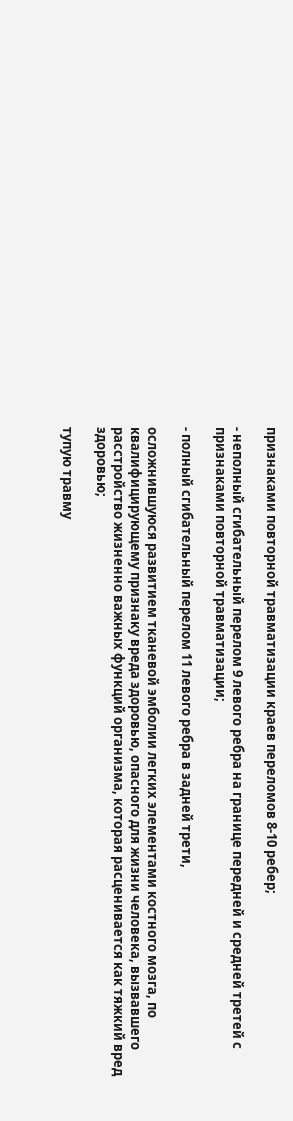признаками повторной травматизации краев переломов 8-10 ребер;

- неполный сгибательный перелом 9 левого ребра на границе передней и средней третей с признаками повторной травматизации;

- полный сгибательный перелом 11 левого ребра в задней трети,

осложнившуюся развитием тканевой эмболии легких элементами костного мозга, по квалифицирующему признаку вреда здоровью, опасного для жизни человека, вызвавшего расстройство жизненно важных функций организма, которая расценивается как тяжкий вред здоровью;

тупую травму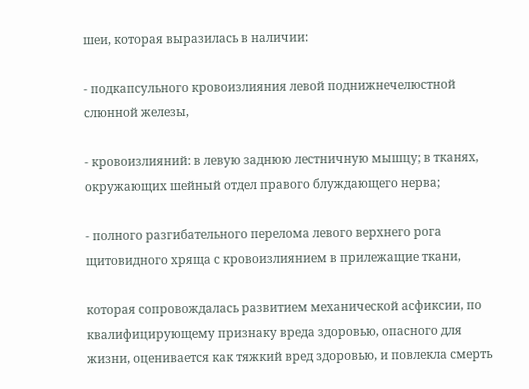шеи, которая выразилась в наличии:

- подкапсульного кровоизлияния левой поднижнечелюстной слюнной железы,

- кровоизлияний: в левую заднюю лестничную мышцу; в тканях, окружающих шейный отдел правого блуждающего нерва;

- полного разгибательного перелома левого верхнего рога щитовидного хряща с кровоизлиянием в прилежащие ткани,

которая сопровождалась развитием механической асфиксии, по квалифицирующему признаку вреда здоровью, опасного для жизни, оценивается как тяжкий вред здоровью, и повлекла смерть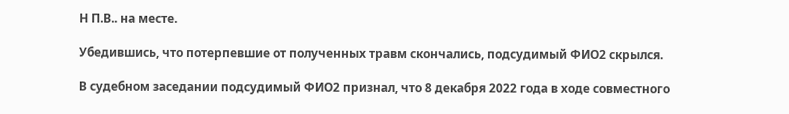Н П.В.. на месте.

Убедившись, что потерпевшие от полученных травм скончались, подсудимый ФИО2 скрылся.

В судебном заседании подсудимый ФИО2 признал, что 8 декабря 2022 года в ходе совместного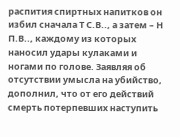распития спиртных напитков он избил сначала Т С.В.., а затем – Н П.В.., каждому из которых наносил удары кулаками и ногами по голове. Заявляя об отсутствии умысла на убийство, дополнил, что от его действий смерть потерпевших наступить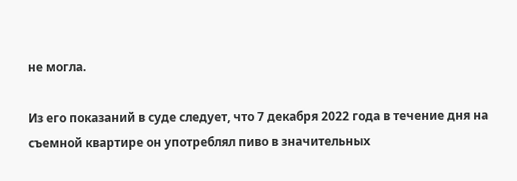не могла.

Из его показаний в суде следует, что 7 декабря 2022 года в течение дня на съемной квартире он употреблял пиво в значительных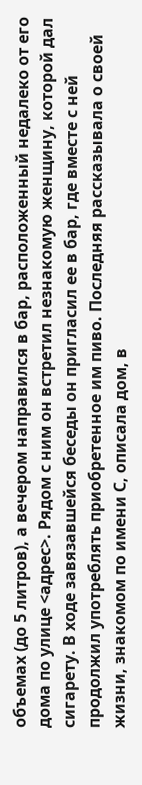объемах (до 5 литров), а вечером направился в бар, расположенный недалеко от его дома по улице <адрес>. Рядом с ним он встретил незнакомую женщину, которой дал сигарету. В ходе завязавшейся беседы он пригласил ее в бар, где вместе с ней продолжил употреблять приобретенное им пиво. Последняя рассказывала о своей жизни, знакомом по имени С, описала дом, в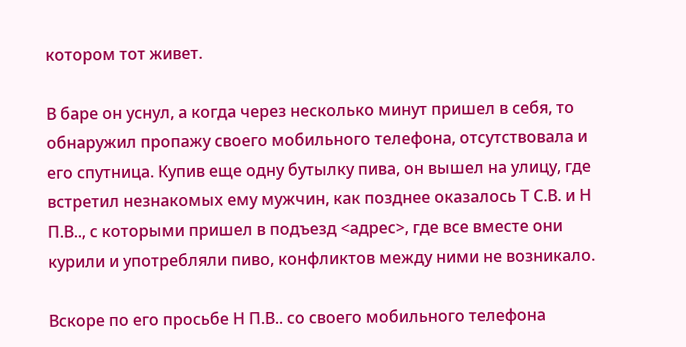котором тот живет.

В баре он уснул, а когда через несколько минут пришел в себя, то обнаружил пропажу своего мобильного телефона, отсутствовала и его спутница. Купив еще одну бутылку пива, он вышел на улицу, где встретил незнакомых ему мужчин, как позднее оказалось Т С.В. и Н П.В.., с которыми пришел в подъезд <адрес>, где все вместе они курили и употребляли пиво, конфликтов между ними не возникало.

Вскоре по его просьбе Н П.В.. со своего мобильного телефона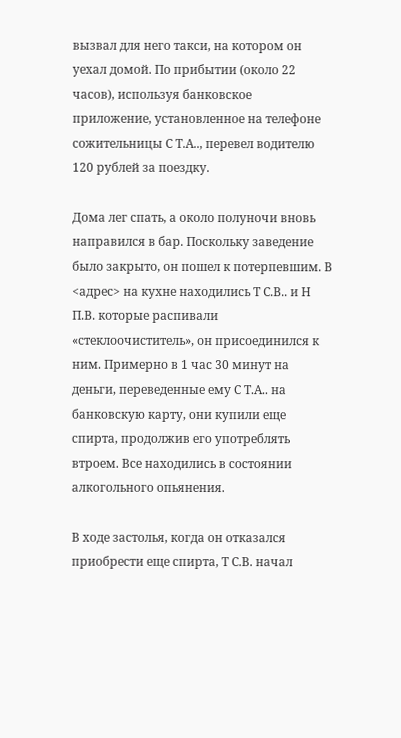вызвал для него такси, на котором он уехал домой. По прибытии (около 22 часов), используя банковское приложение, установленное на телефоне сожительницы С Т.А.., перевел водителю 120 рублей за поездку.

Дома лег спать, а около полуночи вновь направился в бар. Поскольку заведение было закрыто, он пошел к потерпевшим. В <адрес> на кухне находились Т С.В.. и Н П.В. которые распивали «стеклоочиститель», он присоединился к ним. Примерно в 1 час 30 минут на деньги, переведенные ему С Т.А.. на банковскую карту, они купили еще спирта, продолжив его употреблять втроем. Все находились в состоянии алкогольного опьянения.

В ходе застолья, когда он отказался приобрести еще спирта, Т С.В. начал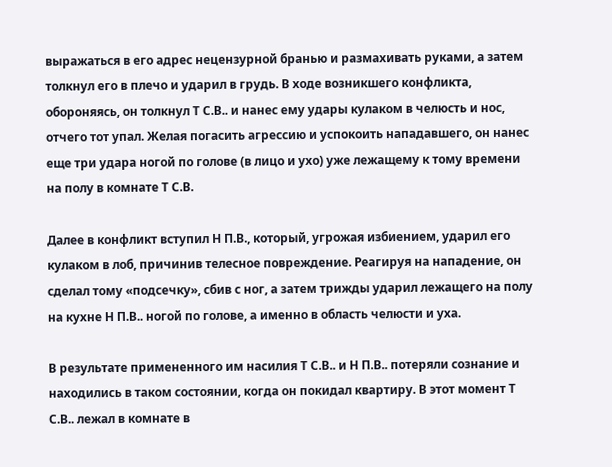выражаться в его адрес нецензурной бранью и размахивать руками, а затем толкнул его в плечо и ударил в грудь. В ходе возникшего конфликта, обороняясь, он толкнул Т С.В.. и нанес ему удары кулаком в челюсть и нос, отчего тот упал. Желая погасить агрессию и успокоить нападавшего, он нанес еще три удара ногой по голове (в лицо и ухо) уже лежащему к тому времени на полу в комнате Т С.В.

Далее в конфликт вступил Н П.В., который, угрожая избиением, ударил его кулаком в лоб, причинив телесное повреждение. Реагируя на нападение, он сделал тому «подсечку», сбив с ног, а затем трижды ударил лежащего на полу на кухне Н П.В.. ногой по голове, а именно в область челюсти и уха.

В результате примененного им насилия Т С.В.. и Н П.В.. потеряли сознание и находились в таком состоянии, когда он покидал квартиру. В этот момент Т С.В.. лежал в комнате в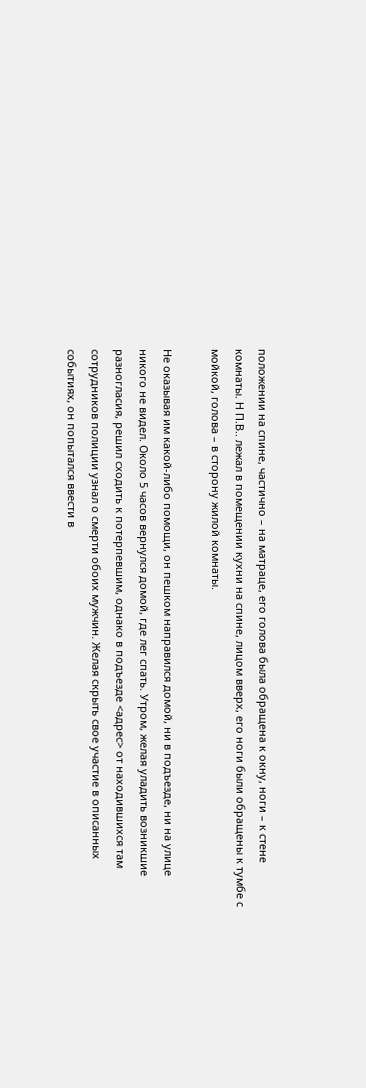положении на спине, частично – на матраце, его голова была обращена к окну, ноги – к стене комнаты. Н П.В.. лежал в помещении кухни на спине, лицом вверх, его ноги были обращены к тумбе с мойкой, голова – в сторону жилой комнаты.

Не оказывая им какой-либо помощи, он пешком направился домой, ни в подъезде, ни на улице никого не видел. Около 5 часов вернулся домой, где лег спать. Утром, желая уладить возникшие разногласия, решил сходить к потерпевшим, однако в подъезде <адрес> от находившихся там сотрудников полиции узнал о смерти обоих мужчин. Желая скрыть свое участие в описанных событиях, он попытался ввести в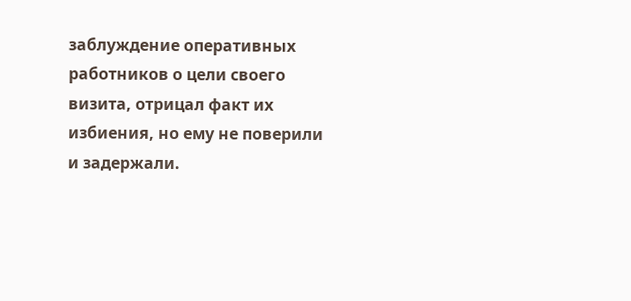заблуждение оперативных работников о цели своего визита, отрицал факт их избиения, но ему не поверили и задержали.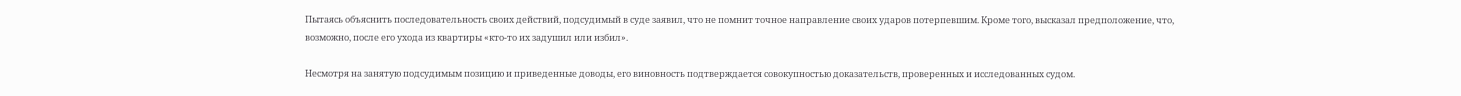Пытаясь объяснить последовательность своих действий, подсудимый в суде заявил, что не помнит точное направление своих ударов потерпевшим. Кроме того, высказал предположение, что, возможно, после его ухода из квартиры «кто-то их задушил или избил».

Несмотря на занятую подсудимым позицию и приведенные доводы, его виновность подтверждается совокупностью доказательств, проверенных и исследованных судом.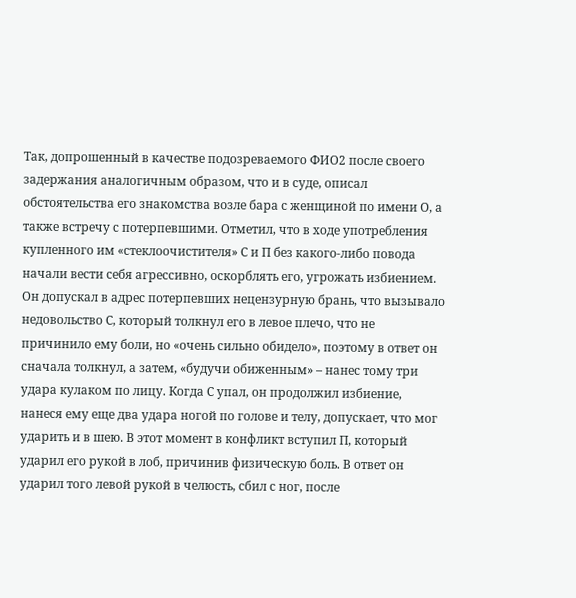Так, допрошенный в качестве подозреваемого ФИО2 после своего задержания аналогичным образом, что и в суде, описал обстоятельства его знакомства возле бара с женщиной по имени О, а также встречу с потерпевшими. Отметил, что в ходе употребления купленного им «стеклоочистителя» С и П без какого-либо повода начали вести себя агрессивно, оскорблять его, угрожать избиением. Он допускал в адрес потерпевших нецензурную брань, что вызывало недовольство С, который толкнул его в левое плечо, что не причинило ему боли, но «очень сильно обидело», поэтому в ответ он сначала толкнул, а затем, «будучи обиженным» – нанес тому три удара кулаком по лицу. Когда С упал, он продолжил избиение, нанеся ему еще два удара ногой по голове и телу, допускает, что мог ударить и в шею. В этот момент в конфликт вступил П, который ударил его рукой в лоб, причинив физическую боль. В ответ он ударил того левой рукой в челюсть, сбил с ног, после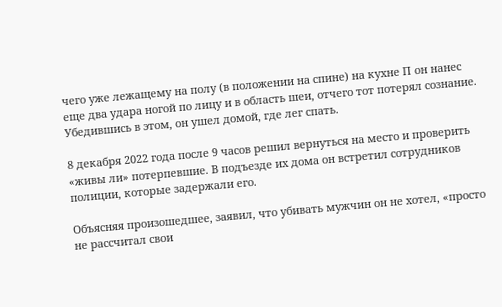чего уже лежащему на полу (в положении на спине) на кухне П он нанес еще два удара ногой по лицу и в область шеи, отчего тот потерял сознание. Убедившись в этом, он ушел домой, где лег спать.

8 декабря 2022 года после 9 часов решил вернуться на место и проверить «живы ли» потерпевшие. В подъезде их дома он встретил сотрудников полиции, которые задержали его.

Объясняя произошедшее, заявил, что убивать мужчин он не хотел, «просто не рассчитал свои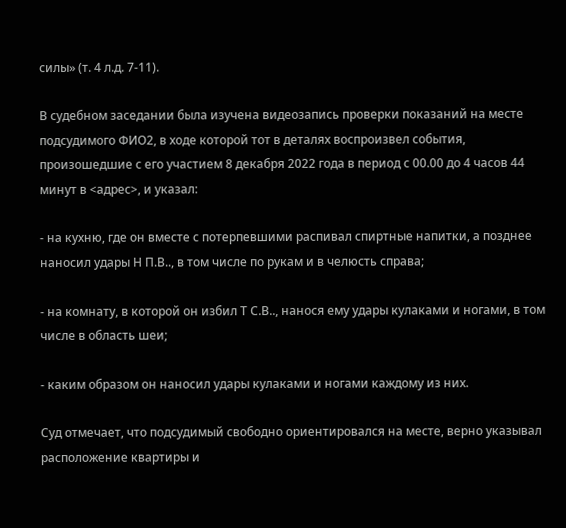силы» (т. 4 л.д. 7-11).

В судебном заседании была изучена видеозапись проверки показаний на месте подсудимого ФИО2, в ходе которой тот в деталях воспроизвел события, произошедшие с его участием 8 декабря 2022 года в период с 00.00 до 4 часов 44 минут в <адрес>, и указал:

- на кухню, где он вместе с потерпевшими распивал спиртные напитки, а позднее наносил удары Н П.В.., в том числе по рукам и в челюсть справа;

- на комнату, в которой он избил Т С.В.., нанося ему удары кулаками и ногами, в том числе в область шеи;

- каким образом он наносил удары кулаками и ногами каждому из них.

Суд отмечает, что подсудимый свободно ориентировался на месте, верно указывал расположение квартиры и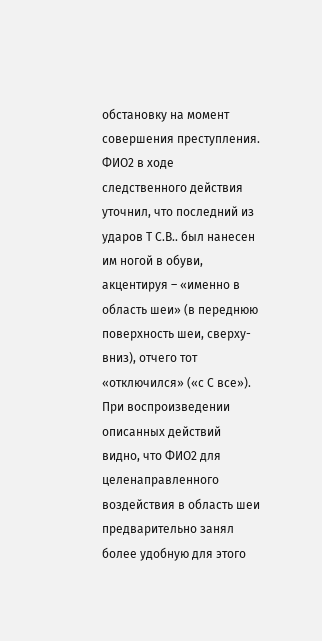обстановку на момент совершения преступления. ФИО2 в ходе следственного действия уточнил, что последний из ударов Т С.В.. был нанесен им ногой в обуви, акцентируя – «именно в область шеи» (в переднюю поверхность шеи, сверху-вниз), отчего тот «отключился» («с С все»). При воспроизведении описанных действий видно, что ФИО2 для целенаправленного воздействия в область шеи предварительно занял более удобную для этого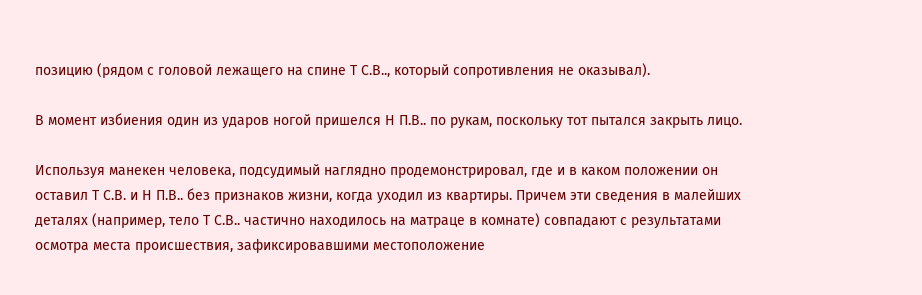позицию (рядом с головой лежащего на спине Т С.В.., который сопротивления не оказывал).

В момент избиения один из ударов ногой пришелся Н П.В.. по рукам, поскольку тот пытался закрыть лицо.

Используя манекен человека, подсудимый наглядно продемонстрировал, где и в каком положении он оставил Т С.В. и Н П.В.. без признаков жизни, когда уходил из квартиры. Причем эти сведения в малейших деталях (например, тело Т С.В.. частично находилось на матраце в комнате) совпадают с результатами осмотра места происшествия, зафиксировавшими местоположение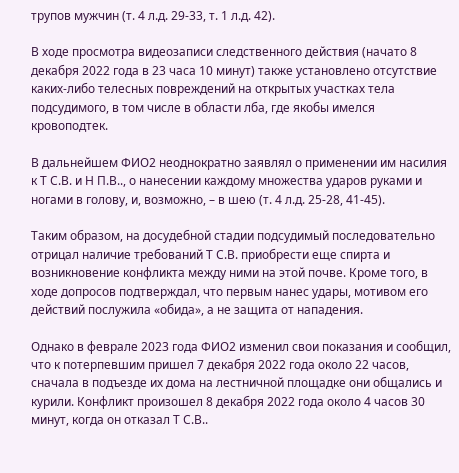трупов мужчин (т. 4 л.д. 29-33, т. 1 л.д. 42).

В ходе просмотра видеозаписи следственного действия (начато 8 декабря 2022 года в 23 часа 10 минут) также установлено отсутствие каких-либо телесных повреждений на открытых участках тела подсудимого, в том числе в области лба, где якобы имелся кровоподтек.

В дальнейшем ФИО2 неоднократно заявлял о применении им насилия к Т С.В. и Н П.В.., о нанесении каждому множества ударов руками и ногами в голову, и, возможно, – в шею (т. 4 л.д. 25-28, 41-45).

Таким образом, на досудебной стадии подсудимый последовательно отрицал наличие требований Т С.В. приобрести еще спирта и возникновение конфликта между ними на этой почве. Кроме того, в ходе допросов подтверждал, что первым нанес удары, мотивом его действий послужила «обида», а не защита от нападения.

Однако в феврале 2023 года ФИО2 изменил свои показания и сообщил, что к потерпевшим пришел 7 декабря 2022 года около 22 часов, сначала в подъезде их дома на лестничной площадке они общались и курили. Конфликт произошел 8 декабря 2022 года около 4 часов 30 минут, когда он отказал Т С.В..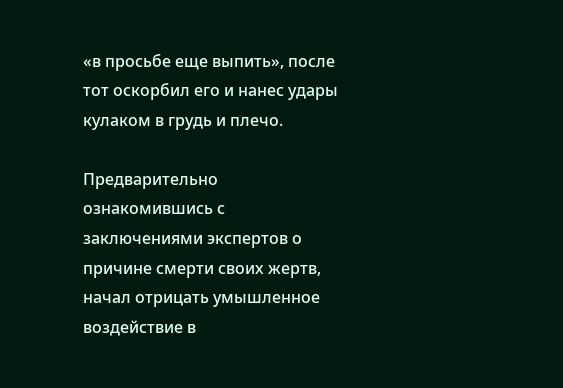«в просьбе еще выпить», после тот оскорбил его и нанес удары кулаком в грудь и плечо.

Предварительно ознакомившись с заключениями экспертов о причине смерти своих жертв, начал отрицать умышленное воздействие в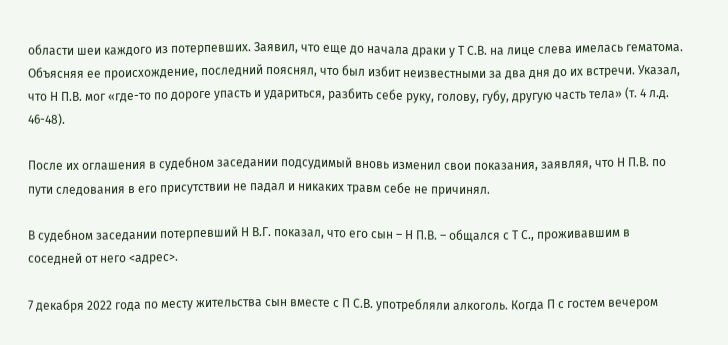области шеи каждого из потерпевших. Заявил, что еще до начала драки у Т С.В. на лице слева имелась гематома. Объясняя ее происхождение, последний пояснял, что был избит неизвестными за два дня до их встречи. Указал, что Н П.В. мог «где-то по дороге упасть и удариться, разбить себе руку, голову, губу, другую часть тела» (т. 4 л.д. 46-48).

После их оглашения в судебном заседании подсудимый вновь изменил свои показания, заявляя, что Н П.В. по пути следования в его присутствии не падал и никаких травм себе не причинял.

В судебном заседании потерпевший Н В.Г. показал, что его сын – Н П.В. – общался с Т С., проживавшим в соседней от него <адрес>.

7 декабря 2022 года по месту жительства сын вместе с П С.В. употребляли алкоголь. Когда П с гостем вечером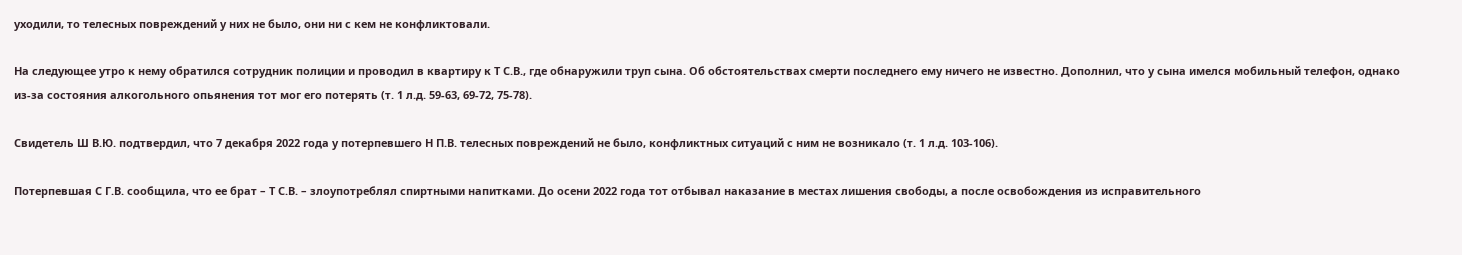уходили, то телесных повреждений у них не было, они ни с кем не конфликтовали.

На следующее утро к нему обратился сотрудник полиции и проводил в квартиру к Т С.В., где обнаружили труп сына. Об обстоятельствах смерти последнего ему ничего не известно. Дополнил, что у сына имелся мобильный телефон, однако из-за состояния алкогольного опьянения тот мог его потерять (т. 1 л.д. 59-63, 69-72, 75-78).

Свидетель Ш В.Ю. подтвердил, что 7 декабря 2022 года у потерпевшего Н П.В. телесных повреждений не было, конфликтных ситуаций с ним не возникало (т. 1 л.д. 103-106).

Потерпевшая С Г.В. сообщила, что ее брат – Т С.В. – злоупотреблял спиртными напитками. До осени 2022 года тот отбывал наказание в местах лишения свободы, а после освобождения из исправительного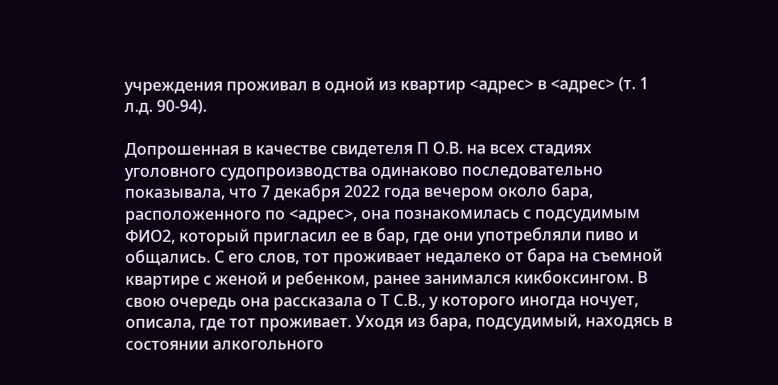учреждения проживал в одной из квартир <адрес> в <адрес> (т. 1 л.д. 90-94).

Допрошенная в качестве свидетеля П О.В. на всех стадиях уголовного судопроизводства одинаково последовательно показывала, что 7 декабря 2022 года вечером около бара, расположенного по <адрес>, она познакомилась с подсудимым ФИО2, который пригласил ее в бар, где они употребляли пиво и общались. С его слов, тот проживает недалеко от бара на съемной квартире с женой и ребенком, ранее занимался кикбоксингом. В свою очередь она рассказала о Т С.В., у которого иногда ночует, описала, где тот проживает. Уходя из бара, подсудимый, находясь в состоянии алкогольного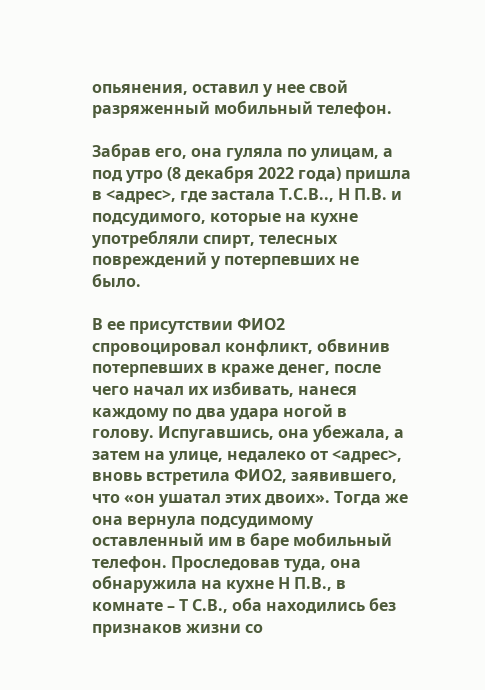опьянения, оставил у нее свой разряженный мобильный телефон.

Забрав его, она гуляла по улицам, а под утро (8 декабря 2022 года) пришла в <адрес>, где застала Т.С.В.., Н П.В. и подсудимого, которые на кухне употребляли спирт, телесных повреждений у потерпевших не было.

В ее присутствии ФИО2 спровоцировал конфликт, обвинив потерпевших в краже денег, после чего начал их избивать, нанеся каждому по два удара ногой в голову. Испугавшись, она убежала, а затем на улице, недалеко от <адрес>, вновь встретила ФИО2, заявившего, что «он ушатал этих двоих». Тогда же она вернула подсудимому оставленный им в баре мобильный телефон. Проследовав туда, она обнаружила на кухне Н П.В., в комнате – Т С.В., оба находились без признаков жизни со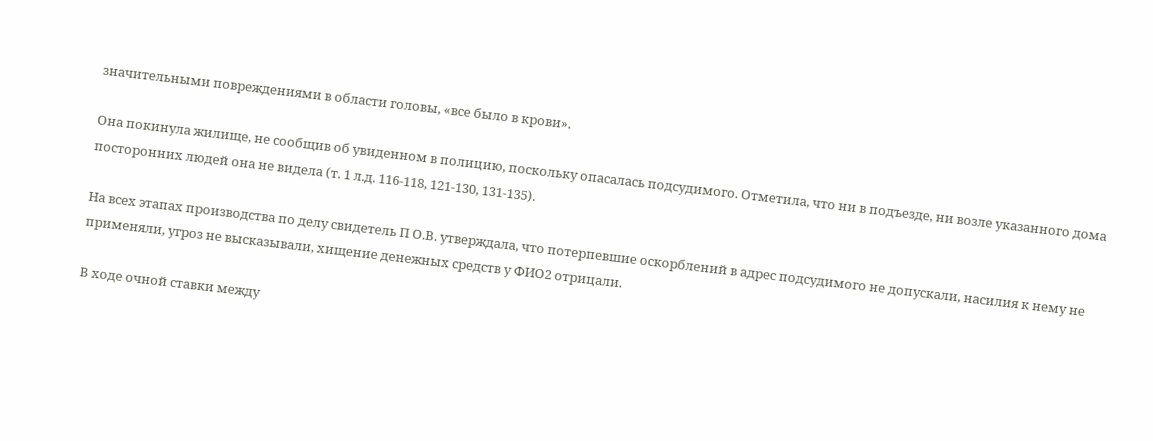значительными повреждениями в области головы, «все было в крови».

Она покинула жилище, не сообщив об увиденном в полицию, поскольку опасалась подсудимого. Отметила, что ни в подъезде, ни возле указанного дома посторонних людей она не видела (т. 1 л.д. 116-118, 121-130, 131-135).

На всех этапах производства по делу свидетель П О.В. утверждала, что потерпевшие оскорблений в адрес подсудимого не допускали, насилия к нему не применяли, угроз не высказывали, хищение денежных средств у ФИО2 отрицали.

В ходе очной ставки между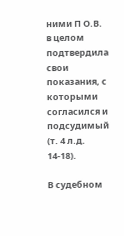ними П О.В. в целом подтвердила свои показания, с которыми согласился и подсудимый (т. 4 л.д. 14-18).

В судебном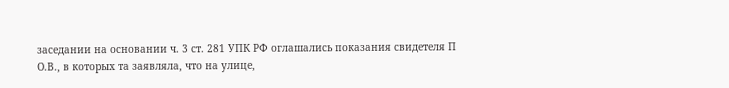заседании на основании ч. 3 ст. 281 УПК РФ оглашались показания свидетеля П О.В., в которых та заявляла, что на улице,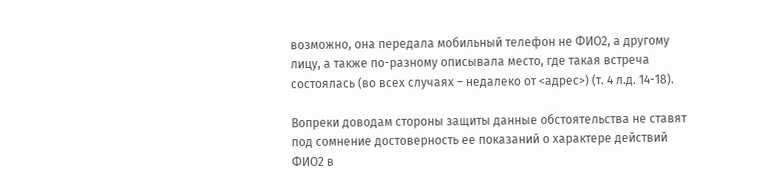возможно, она передала мобильный телефон не ФИО2, а другому лицу, а также по-разному описывала место, где такая встреча состоялась (во всех случаях – недалеко от <адрес>) (т. 4 л.д. 14-18).

Вопреки доводам стороны защиты данные обстоятельства не ставят под сомнение достоверность ее показаний о характере действий ФИО2 в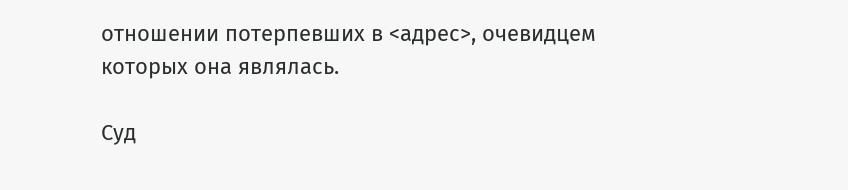отношении потерпевших в <адрес>, очевидцем которых она являлась.

Суд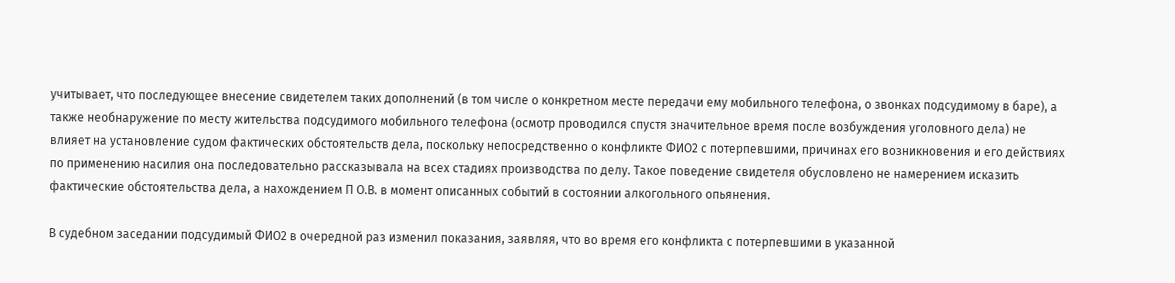учитывает, что последующее внесение свидетелем таких дополнений (в том числе о конкретном месте передачи ему мобильного телефона, о звонках подсудимому в баре), а также необнаружение по месту жительства подсудимого мобильного телефона (осмотр проводился спустя значительное время после возбуждения уголовного дела) не влияет на установление судом фактических обстоятельств дела, поскольку непосредственно о конфликте ФИО2 с потерпевшими, причинах его возникновения и его действиях по применению насилия она последовательно рассказывала на всех стадиях производства по делу. Такое поведение свидетеля обусловлено не намерением исказить фактические обстоятельства дела, а нахождением П О.В. в момент описанных событий в состоянии алкогольного опьянения.

В судебном заседании подсудимый ФИО2 в очередной раз изменил показания, заявляя, что во время его конфликта с потерпевшими в указанной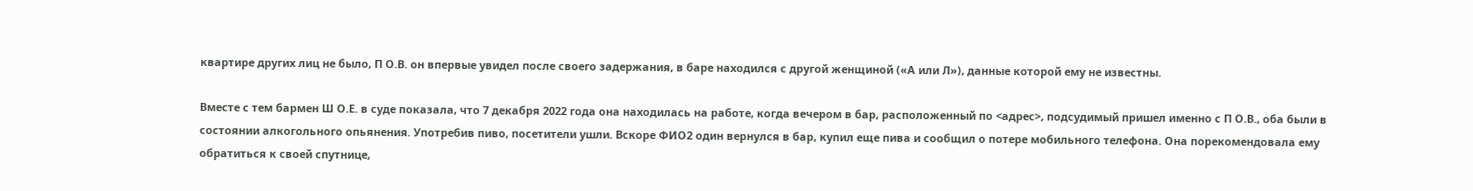квартире других лиц не было, П О.В. он впервые увидел после своего задержания, в баре находился с другой женщиной («А или Л»), данные которой ему не известны.

Вместе с тем бармен Ш О.Е. в суде показала, что 7 декабря 2022 года она находилась на работе, когда вечером в бар, расположенный по <адрес>, подсудимый пришел именно с П О.В., оба были в состоянии алкогольного опьянения. Употребив пиво, посетители ушли. Вскоре ФИО2 один вернулся в бар, купил еще пива и сообщил о потере мобильного телефона. Она порекомендовала ему обратиться к своей спутнице,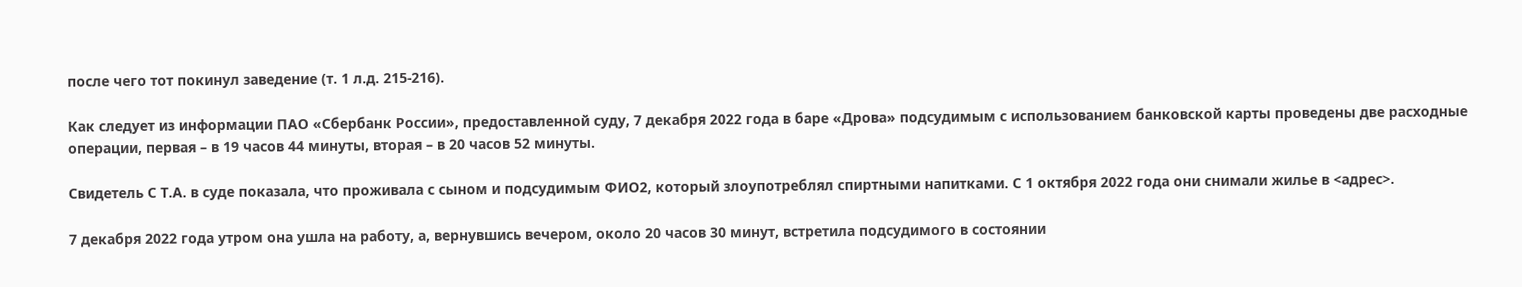после чего тот покинул заведение (т. 1 л.д. 215-216).

Как следует из информации ПАО «Сбербанк России», предоставленной суду, 7 декабря 2022 года в баре «Дрова» подсудимым с использованием банковской карты проведены две расходные операции, первая – в 19 часов 44 минуты, вторая – в 20 часов 52 минуты.

Свидетель С Т.А. в суде показала, что проживала с сыном и подсудимым ФИО2, который злоупотреблял спиртными напитками. С 1 октября 2022 года они снимали жилье в <адрес>.

7 декабря 2022 года утром она ушла на работу, а, вернувшись вечером, около 20 часов 30 минут, встретила подсудимого в состоянии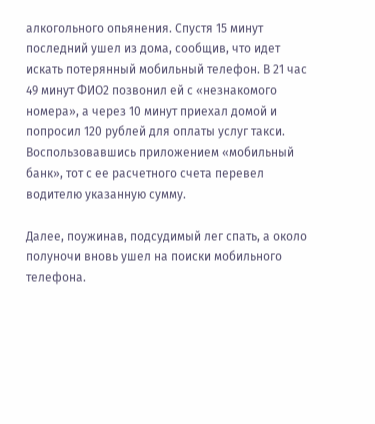алкогольного опьянения. Спустя 15 минут последний ушел из дома, сообщив, что идет искать потерянный мобильный телефон. В 21 час 49 минут ФИО2 позвонил ей с «незнакомого номера», а через 10 минут приехал домой и попросил 120 рублей для оплаты услуг такси. Воспользовавшись приложением «мобильный банк», тот с ее расчетного счета перевел водителю указанную сумму.

Далее, поужинав, подсудимый лег спать, а около полуночи вновь ушел на поиски мобильного телефона.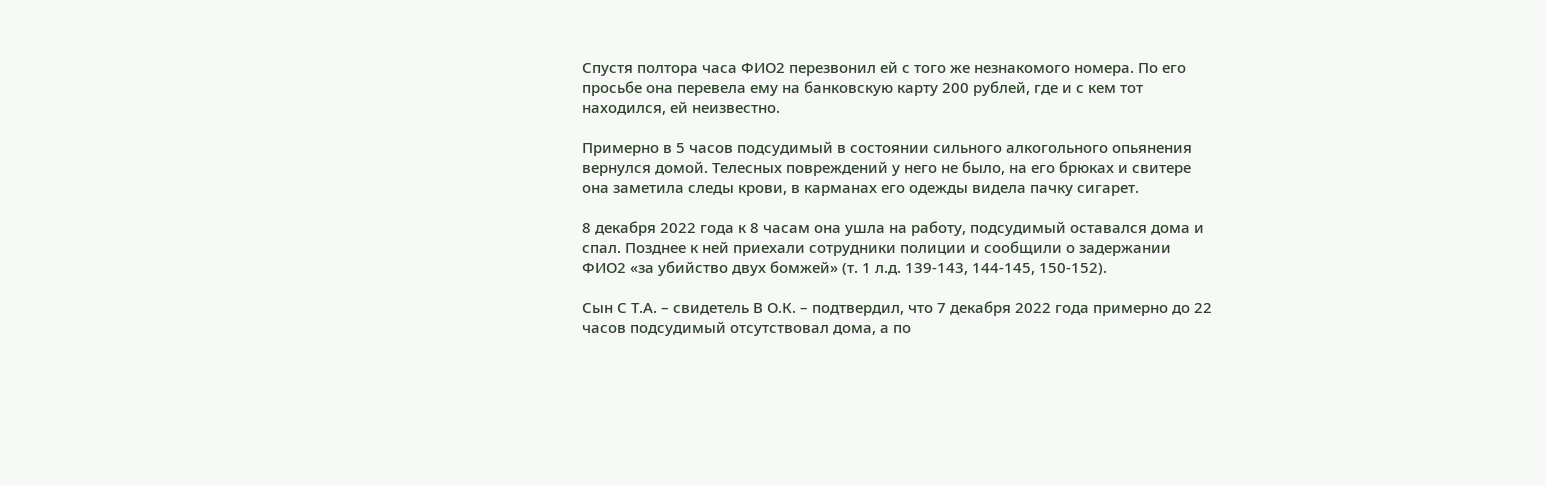Спустя полтора часа ФИО2 перезвонил ей с того же незнакомого номера. По его просьбе она перевела ему на банковскую карту 200 рублей, где и с кем тот находился, ей неизвестно.

Примерно в 5 часов подсудимый в состоянии сильного алкогольного опьянения вернулся домой. Телесных повреждений у него не было, на его брюках и свитере она заметила следы крови, в карманах его одежды видела пачку сигарет.

8 декабря 2022 года к 8 часам она ушла на работу, подсудимый оставался дома и спал. Позднее к ней приехали сотрудники полиции и сообщили о задержании ФИО2 «за убийство двух бомжей» (т. 1 л.д. 139-143, 144-145, 150-152).

Сын С Т.А. – свидетель В О.К. – подтвердил, что 7 декабря 2022 года примерно до 22 часов подсудимый отсутствовал дома, а по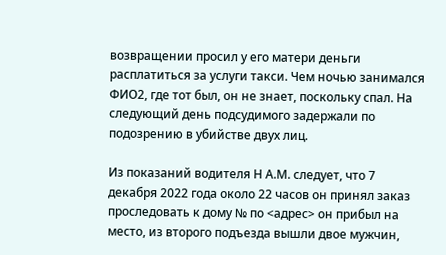возвращении просил у его матери деньги расплатиться за услуги такси. Чем ночью занимался ФИО2, где тот был, он не знает, поскольку спал. На следующий день подсудимого задержали по подозрению в убийстве двух лиц.

Из показаний водителя Н А.М. следует, что 7 декабря 2022 года около 22 часов он принял заказ проследовать к дому № по <адрес> он прибыл на место, из второго подъезда вышли двое мужчин,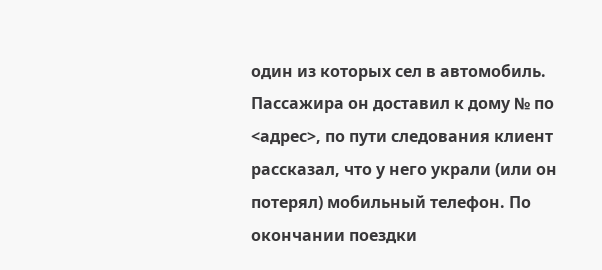один из которых сел в автомобиль. Пассажира он доставил к дому № по <адрес>, по пути следования клиент рассказал, что у него украли (или он потерял) мобильный телефон. По окончании поездки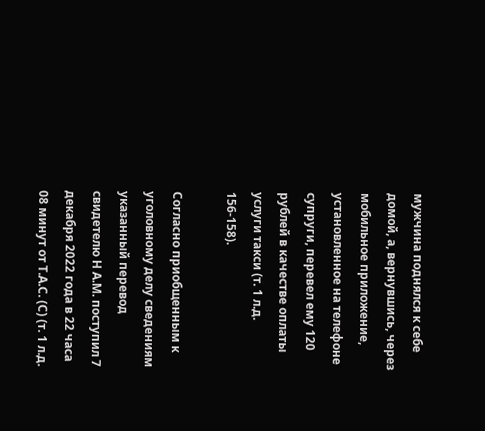мужчина поднялся к себе домой, а, вернувшись, через мобильное приложение, установленное на телефоне супруги, перевел ему 120 рублей в качестве оплаты услуги такси (т. 1 л.д. 156-158).

Согласно приобщенным к уголовному делу сведениям указанный перевод свидетелю Н А.М. поступил 7 декабря 2022 года в 22 часа 08 минут от Т.А.С. (С) (т. 1 л.д.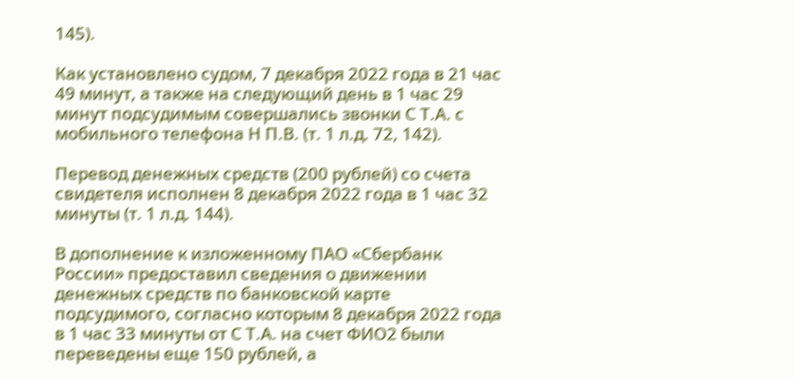145).

Как установлено судом, 7 декабря 2022 года в 21 час 49 минут, а также на следующий день в 1 час 29 минут подсудимым совершались звонки С Т.А. с мобильного телефона Н П.В. (т. 1 л.д. 72, 142).

Перевод денежных средств (200 рублей) со счета свидетеля исполнен 8 декабря 2022 года в 1 час 32 минуты (т. 1 л.д. 144).

В дополнение к изложенному ПАО «Сбербанк России» предоставил сведения о движении денежных средств по банковской карте подсудимого, согласно которым 8 декабря 2022 года в 1 час 33 минуты от С Т.А. на счет ФИО2 были переведены еще 150 рублей, а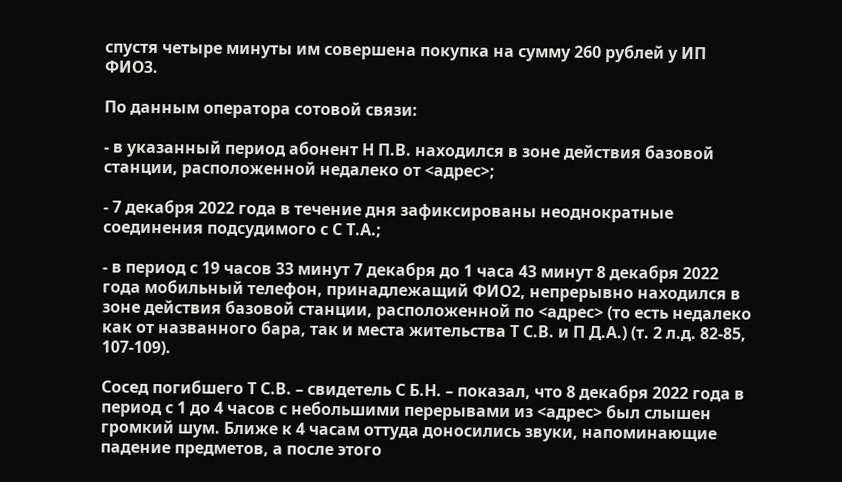спустя четыре минуты им совершена покупка на сумму 260 рублей у ИП ФИО3.

По данным оператора сотовой связи:

- в указанный период абонент Н П.В. находился в зоне действия базовой станции, расположенной недалеко от <адрес>;

- 7 декабря 2022 года в течение дня зафиксированы неоднократные соединения подсудимого с С Т.А.;

- в период с 19 часов 33 минут 7 декабря до 1 часа 43 минут 8 декабря 2022 года мобильный телефон, принадлежащий ФИО2, непрерывно находился в зоне действия базовой станции, расположенной по <адрес> (то есть недалеко как от названного бара, так и места жительства Т С.В. и П Д.А.) (т. 2 л.д. 82-85, 107-109).

Сосед погибшего Т С.В. – свидетель С Б.Н. – показал, что 8 декабря 2022 года в период с 1 до 4 часов с небольшими перерывами из <адрес> был слышен громкий шум. Ближе к 4 часам оттуда доносились звуки, напоминающие падение предметов, а после этого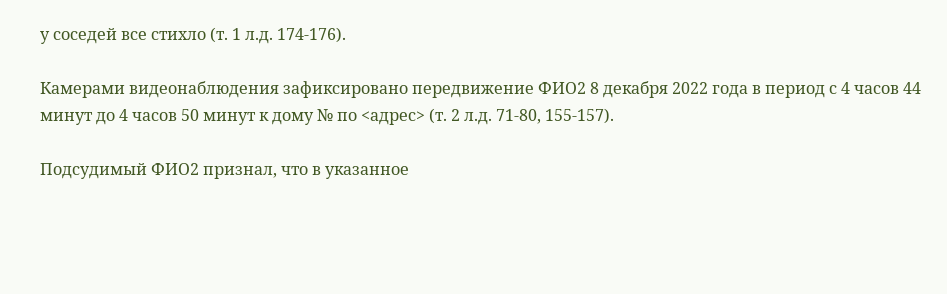у соседей все стихло (т. 1 л.д. 174-176).

Камерами видеонаблюдения зафиксировано передвижение ФИО2 8 декабря 2022 года в период с 4 часов 44 минут до 4 часов 50 минут к дому № по <адрес> (т. 2 л.д. 71-80, 155-157).

Подсудимый ФИО2 признал, что в указанное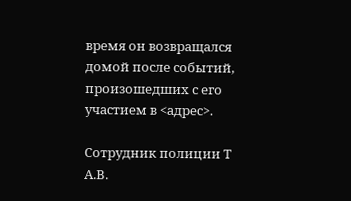время он возвращался домой после событий, произошедших с его участием в <адрес>.

Сотрудник полиции Т А.В.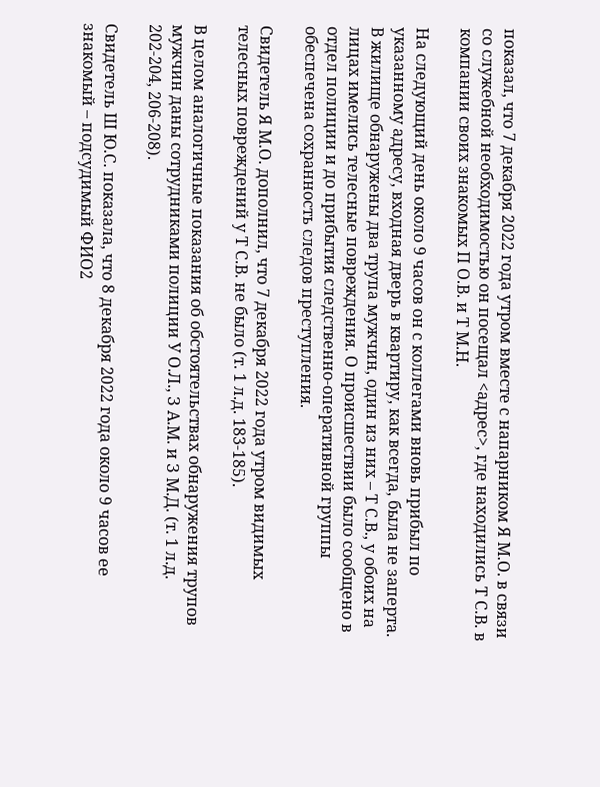показал, что 7 декабря 2022 года утром вместе с напарником Я М.О. в связи со служебной необходимостью он посещал <адрес>, где находились Т С.В. в компании своих знакомых П О.В. и Т М.Н.

На следующий день около 9 часов он с коллегами вновь прибыл по указанному адресу, входная дверь в квартиру, как всегда, была не заперта. В жилище обнаружены два трупа мужчин, один из них – Т С.В., у обоих на лицах имелись телесные повреждения. О происшествии было сообщено в отдел полиции и до прибытия следственно-оперативной группы обеспечена сохранность следов преступления.

Свидетель Я М.О. дополнил, что 7 декабря 2022 года утром видимых телесных повреждений у Т С.В. не было (т. 1 л.д. 183-185).

В целом аналогичные показания об обстоятельствах обнаружения трупов мужчин даны сотрудниками полиции У О.Л., З А.М. и З М.Д. (т. 1 л.д. 202-204, 206-208).

Свидетель Ш Ю.С. показала, что 8 декабря 2022 года около 9 часов ее знакомый – подсудимый ФИО2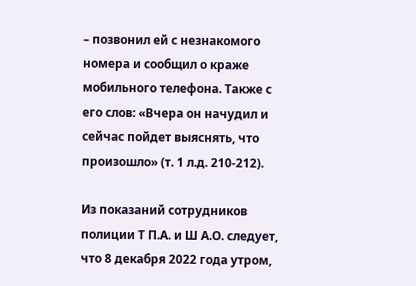– позвонил ей с незнакомого номера и сообщил о краже мобильного телефона. Также с его слов: «Вчера он начудил и сейчас пойдет выяснять, что произошло» (т. 1 л.д. 210-212).

Из показаний сотрудников полиции Т П.А. и Ш А.О. следует, что 8 декабря 2022 года утром,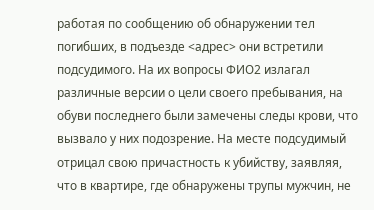работая по сообщению об обнаружении тел погибших, в подъезде <адрес> они встретили подсудимого. На их вопросы ФИО2 излагал различные версии о цели своего пребывания, на обуви последнего были замечены следы крови, что вызвало у них подозрение. На месте подсудимый отрицал свою причастность к убийству, заявляя, что в квартире, где обнаружены трупы мужчин, не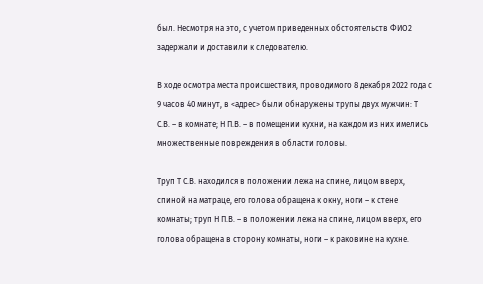был. Несмотря на это, с учетом приведенных обстоятельств ФИО2 задержали и доставили к следователю.

В ходе осмотра места происшествия, проводимого 8 декабря 2022 года с 9 часов 40 минут, в <адрес> были обнаружены трупы двух мужчин: Т С.В. – в комнате; Н П.В. – в помещении кухни, на каждом из них имелись множественные повреждения в области головы.

Труп Т С.В. находился в положении лежа на спине, лицом вверх, спиной на матраце, его голова обращена к окну, ноги – к стене комнаты; труп Н П.В. – в положении лежа на спине, лицом вверх, его голова обращена в сторону комнаты, ноги – к раковине на кухне.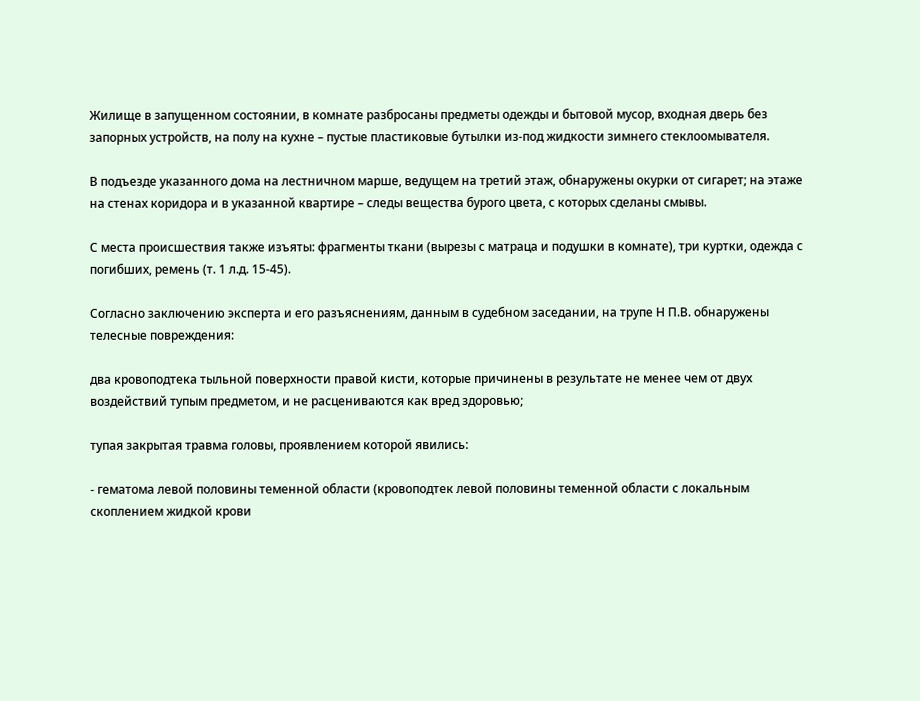Жилище в запущенном состоянии, в комнате разбросаны предметы одежды и бытовой мусор, входная дверь без запорных устройств, на полу на кухне – пустые пластиковые бутылки из-под жидкости зимнего стеклоомывателя.

В подъезде указанного дома на лестничном марше, ведущем на третий этаж, обнаружены окурки от сигарет; на этаже на стенах коридора и в указанной квартире – следы вещества бурого цвета, с которых сделаны смывы.

С места происшествия также изъяты: фрагменты ткани (вырезы с матраца и подушки в комнате), три куртки, одежда с погибших, ремень (т. 1 л.д. 15-45).

Согласно заключению эксперта и его разъяснениям, данным в судебном заседании, на трупе Н П.В. обнаружены телесные повреждения:

два кровоподтека тыльной поверхности правой кисти, которые причинены в результате не менее чем от двух воздействий тупым предметом, и не расцениваются как вред здоровью;

тупая закрытая травма головы, проявлением которой явились:

- гематома левой половины теменной области (кровоподтек левой половины теменной области с локальным скоплением жидкой крови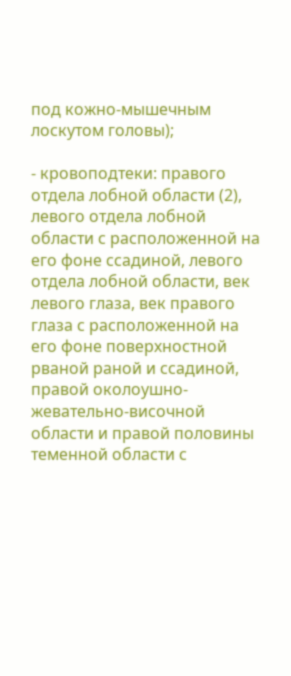под кожно-мышечным лоскутом головы);

- кровоподтеки: правого отдела лобной области (2), левого отдела лобной области с расположенной на его фоне ссадиной, левого отдела лобной области, век левого глаза, век правого глаза с расположенной на его фоне поверхностной рваной раной и ссадиной, правой околоушно-жевательно-височной области и правой половины теменной области с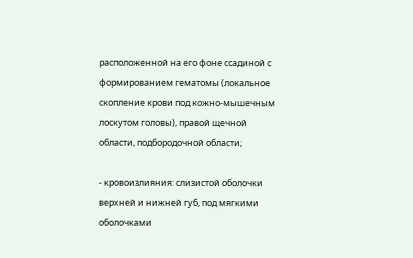расположенной на его фоне ссадиной с формированием гематомы (локальное скопление крови под кожно-мышечным лоскутом головы), правой щечной области, подбородочной области;

- кровоизлияния: слизистой оболочки верхней и нижней губ, под мягкими оболочками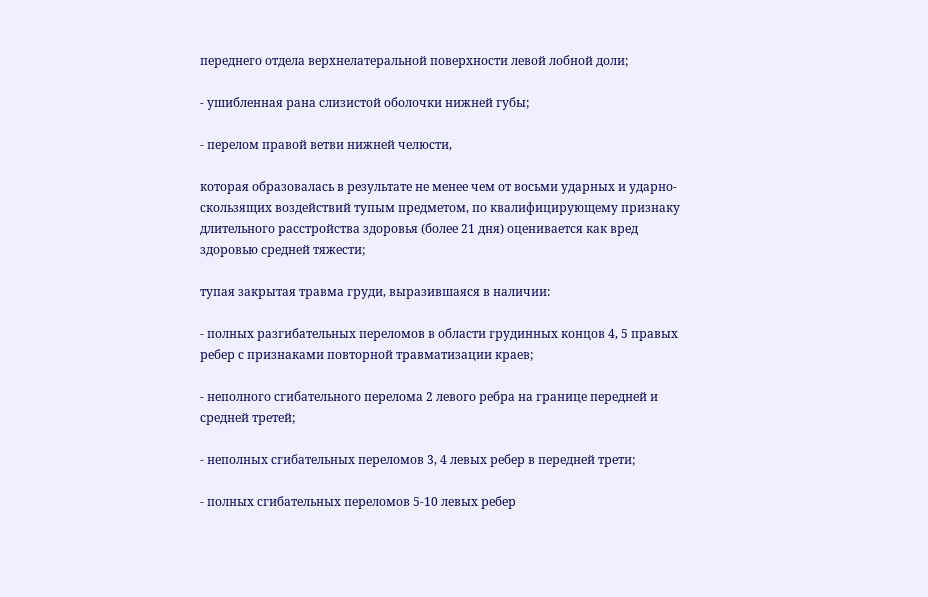переднего отдела верхнелатеральной поверхности левой лобной доли;

- ушибленная рана слизистой оболочки нижней губы;

- перелом правой ветви нижней челюсти,

которая образовалась в результате не менее чем от восьми ударных и ударно-скользящих воздействий тупым предметом, по квалифицирующему признаку длительного расстройства здоровья (более 21 дня) оценивается как вред здоровью средней тяжести;

тупая закрытая травма груди, выразившаяся в наличии:

- полных разгибательных переломов в области грудинных концов 4, 5 правых ребер с признаками повторной травматизации краев;

- неполного сгибательного перелома 2 левого ребра на границе передней и средней третей;

- неполных сгибательных переломов 3, 4 левых ребер в передней трети;

- полных сгибательных переломов 5-10 левых ребер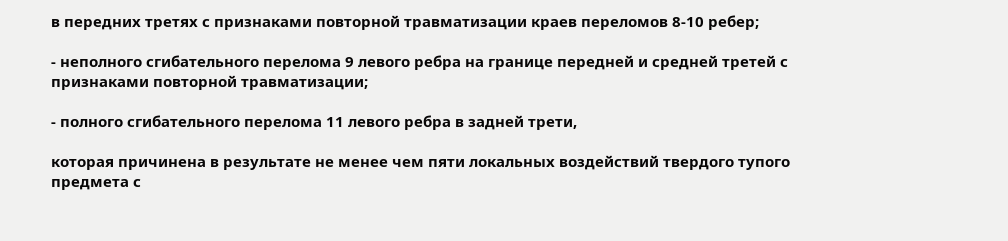в передних третях с признаками повторной травматизации краев переломов 8-10 ребер;

- неполного сгибательного перелома 9 левого ребра на границе передней и средней третей с признаками повторной травматизации;

- полного сгибательного перелома 11 левого ребра в задней трети,

которая причинена в результате не менее чем пяти локальных воздействий твердого тупого предмета с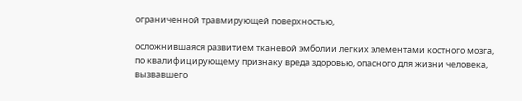ограниченной травмирующей поверхностью,

осложнившаяся развитием тканевой эмболии легких элементами костного мозга, по квалифицирующему признаку вреда здоровью, опасного для жизни человека, вызвавшего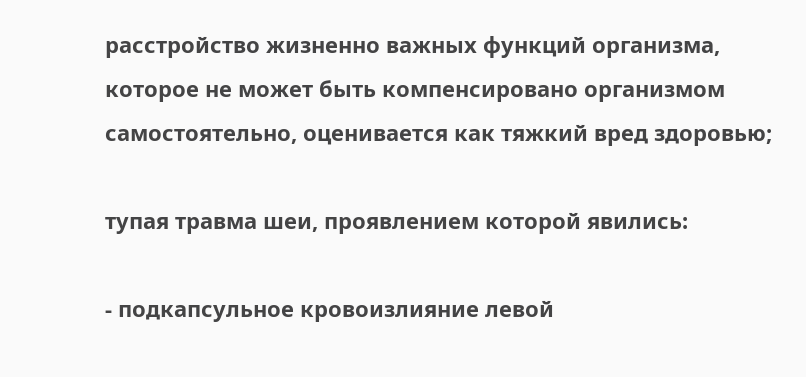расстройство жизненно важных функций организма, которое не может быть компенсировано организмом самостоятельно, оценивается как тяжкий вред здоровью;

тупая травма шеи, проявлением которой явились:

- подкапсульное кровоизлияние левой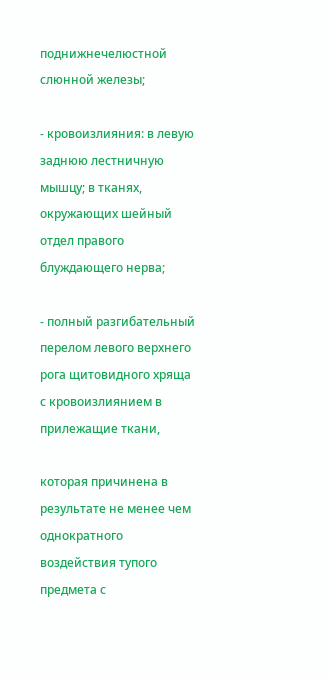поднижнечелюстной слюнной железы;

- кровоизлияния: в левую заднюю лестничную мышцу; в тканях, окружающих шейный отдел правого блуждающего нерва;

- полный разгибательный перелом левого верхнего рога щитовидного хряща с кровоизлиянием в прилежащие ткани,

которая причинена в результате не менее чем однократного воздействия тупого предмета с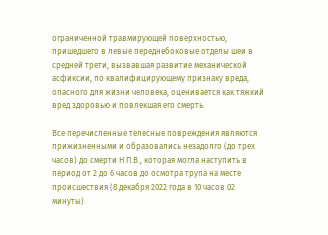ограниченной травмирующей поверхностью, пришедшего в левые переднебоковые отделы шеи в средней трети, вызвавшая развитие механической асфиксии, по квалифицирующему признаку вреда, опасного для жизни человека, оценивается как тяжкий вред здоровью и повлекшая его смерть.

Все перечисленные телесные повреждения являются прижизненными и образовались незадолго (до трех часов) до смерти Н П.В., которая могла наступить в период от 2 до 6 часов до осмотра трупа на месте происшествия (8 декабря 2022 года в 10 часов 02 минуты)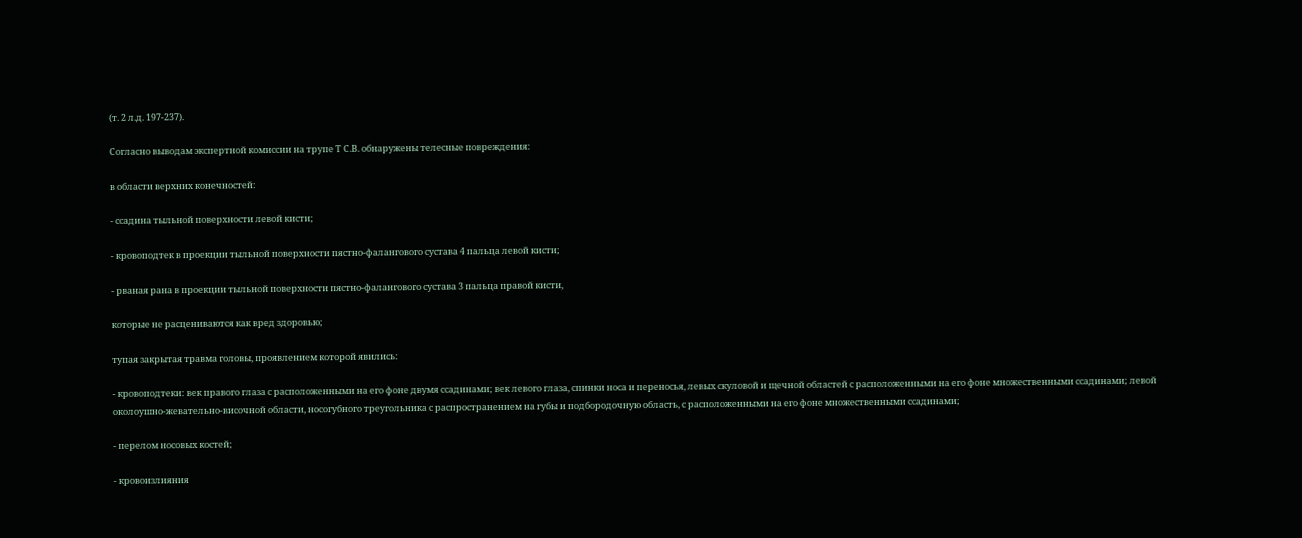(т. 2 л.д. 197-237).

Согласно выводам экспертной комиссии на трупе Т С.В. обнаружены телесные повреждения:

в области верхних конечностей:

- ссадина тыльной поверхности левой кисти;

- кровоподтек в проекции тыльной поверхности пястно-фалангового сустава 4 пальца левой кисти;

- рваная рана в проекции тыльной поверхности пястно-фалангового сустава 3 пальца правой кисти,

которые не расцениваются как вред здоровью;

тупая закрытая травма головы, проявлением которой явились:

- кровоподтеки: век правого глаза с расположенными на его фоне двумя ссадинами; век левого глаза, спинки носа и переносья, левых скуловой и щечной областей с расположенными на его фоне множественными ссадинами; левой околоушно-жевательно-височной области, носогубного треугольника с распространением на губы и подбородочную область, с расположенными на его фоне множественными ссадинами;

- перелом носовых костей;

- кровоизлияния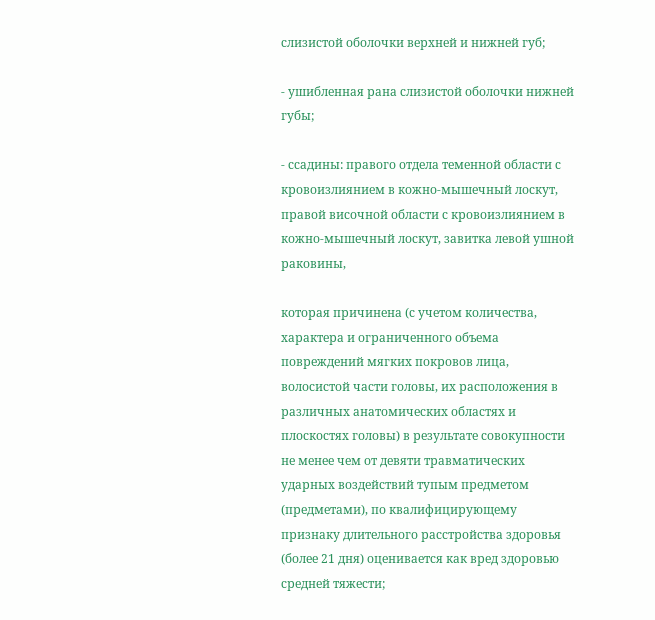слизистой оболочки верхней и нижней губ;

- ушибленная рана слизистой оболочки нижней губы;

- ссадины: правого отдела теменной области с кровоизлиянием в кожно-мышечный лоскут, правой височной области с кровоизлиянием в кожно-мышечный лоскут, завитка левой ушной раковины,

которая причинена (с учетом количества, характера и ограниченного объема повреждений мягких покровов лица, волосистой части головы, их расположения в различных анатомических областях и плоскостях головы) в результате совокупности не менее чем от девяти травматических ударных воздействий тупым предметом (предметами), по квалифицирующему признаку длительного расстройства здоровья (более 21 дня) оценивается как вред здоровью средней тяжести;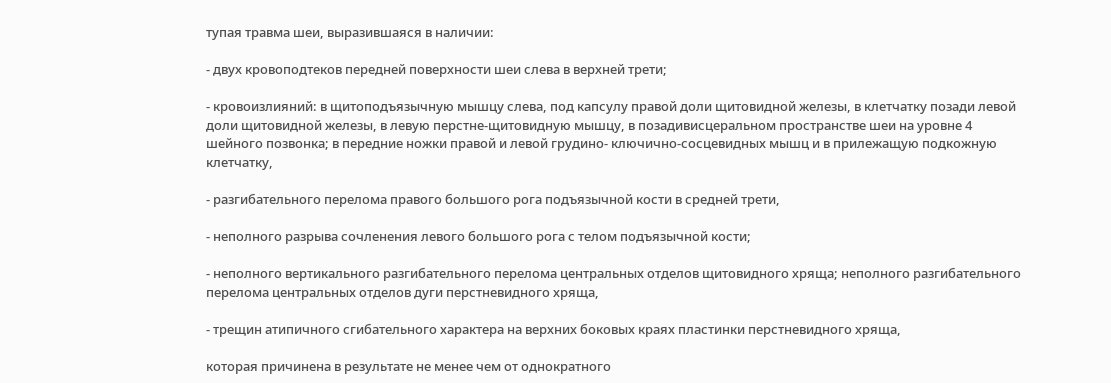тупая травма шеи, выразившаяся в наличии:

- двух кровоподтеков передней поверхности шеи слева в верхней трети;

- кровоизлияний: в щитоподъязычную мышцу слева, под капсулу правой доли щитовидной железы, в клетчатку позади левой доли щитовидной железы, в левую перстне-щитовидную мышцу, в позадивисцеральном пространстве шеи на уровне 4 шейного позвонка; в передние ножки правой и левой грудино- ключично-сосцевидных мышц и в прилежащую подкожную клетчатку,

- разгибательного перелома правого большого рога подъязычной кости в средней трети,

- неполного разрыва сочленения левого большого рога с телом подъязычной кости;

- неполного вертикального разгибательного перелома центральных отделов щитовидного хряща; неполного разгибательного перелома центральных отделов дуги перстневидного хряща,

- трещин атипичного сгибательного характера на верхних боковых краях пластинки перстневидного хряща,

которая причинена в результате не менее чем от однократного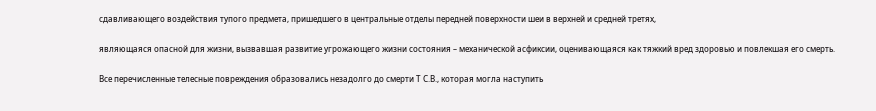сдавливающего воздействия тупого предмета, пришедшего в центральные отделы передней поверхности шеи в верхней и средней третях,

являющаяся опасной для жизни, вызвавшая развитие угрожающего жизни состояния – механической асфиксии, оценивающаяся как тяжкий вред здоровью и повлекшая его смерть.

Все перечисленные телесные повреждения образовались незадолго до смерти Т С.В., которая могла наступить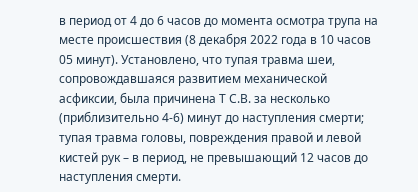в период от 4 до 6 часов до момента осмотра трупа на месте происшествия (8 декабря 2022 года в 10 часов 05 минут). Установлено, что тупая травма шеи, сопровождавшаяся развитием механической асфиксии, была причинена Т С.В. за несколько (приблизительно 4-6) минут до наступления смерти; тупая травма головы, повреждения правой и левой кистей рук – в период, не превышающий 12 часов до наступления смерти.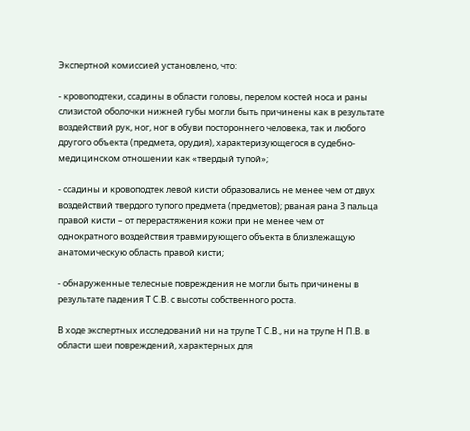Экспертной комиссией установлено, что:

- кровоподтеки, ссадины в области головы, перелом костей носа и раны слизистой оболочки нижней губы могли быть причинены как в результате воздействий рук, ног, ног в обуви постороннего человека, так и любого другого объекта (предмета, орудия), характеризующегося в судебно-медицинском отношении как «твердый тупой»;

- ссадины и кровоподтек левой кисти образовались не менее чем от двух воздействий твердого тупого предмета (предметов); рваная рана 3 пальца правой кисти – от перерастяжения кожи при не менее чем от однократного воздействия травмирующего объекта в близлежащую анатомическую область правой кисти;

- обнаруженные телесные повреждения не могли быть причинены в результате падения Т С.В. с высоты собственного роста.

В ходе экспертных исследований ни на трупе Т С.В., ни на трупе Н П.В. в области шеи повреждений, характерных для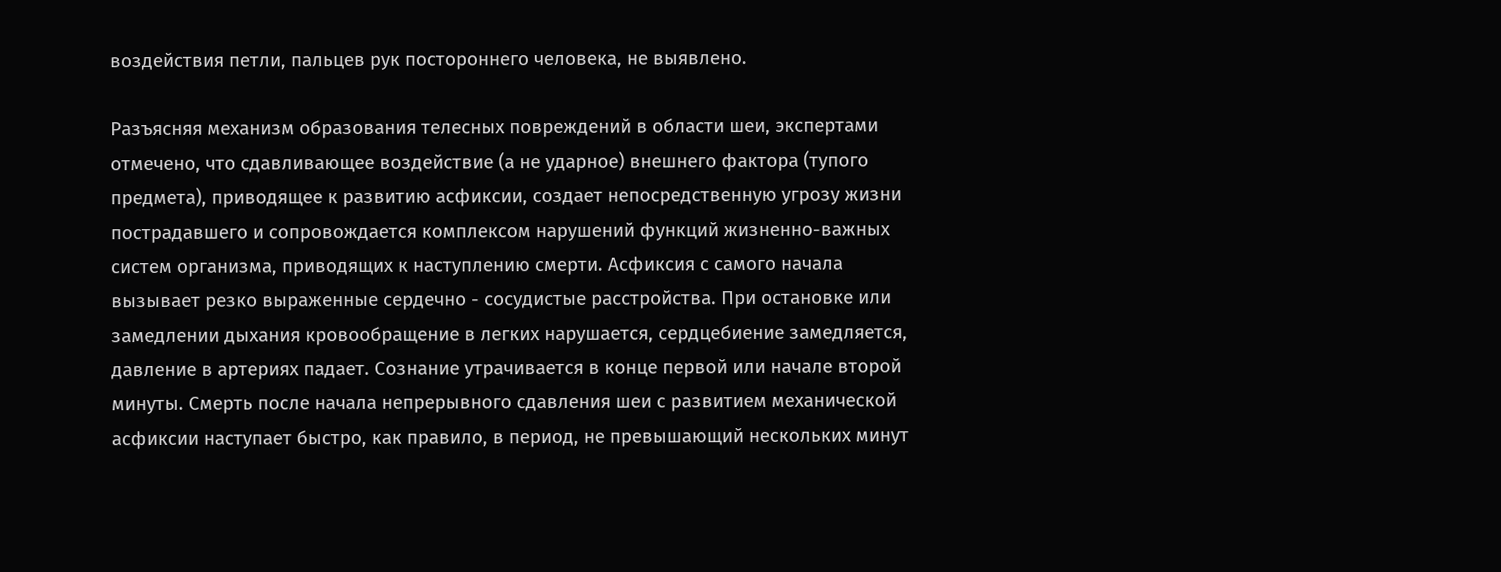воздействия петли, пальцев рук постороннего человека, не выявлено.

Разъясняя механизм образования телесных повреждений в области шеи, экспертами отмечено, что сдавливающее воздействие (а не ударное) внешнего фактора (тупого предмета), приводящее к развитию асфиксии, создает непосредственную угрозу жизни пострадавшего и сопровождается комплексом нарушений функций жизненно-важных систем организма, приводящих к наступлению смерти. Асфиксия с самого начала вызывает резко выраженные сердечно - сосудистые расстройства. При остановке или замедлении дыхания кровообращение в легких нарушается, сердцебиение замедляется, давление в артериях падает. Сознание утрачивается в конце первой или начале второй минуты. Смерть после начала непрерывного сдавления шеи с развитием механической асфиксии наступает быстро, как правило, в период, не превышающий нескольких минут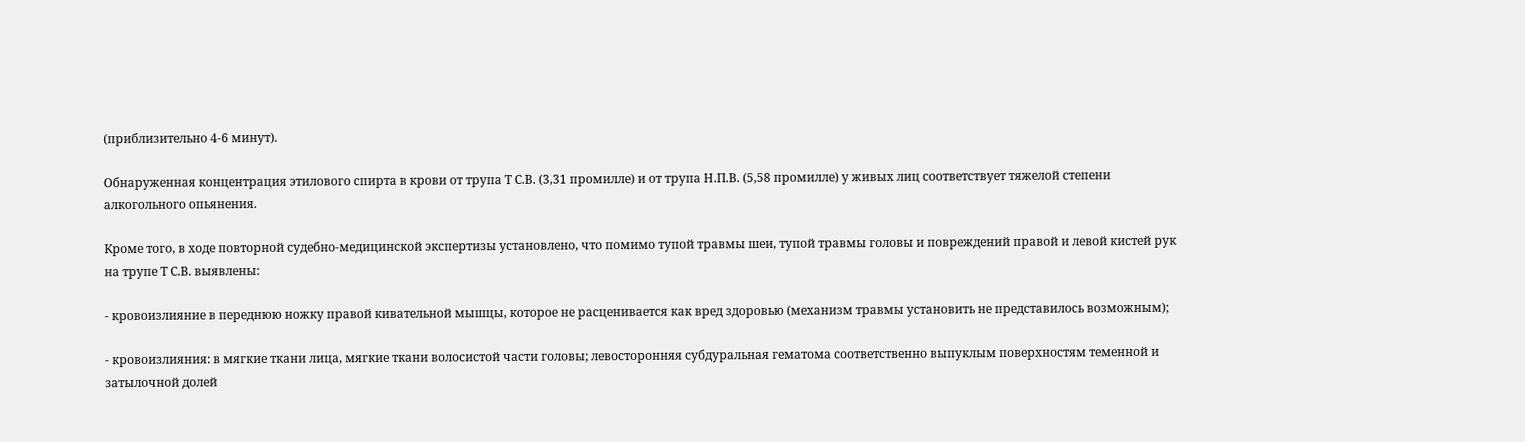(приблизительно 4-6 минут).

Обнаруженная концентрация этилового спирта в крови от трупа Т С.В. (3,31 промилле) и от трупа Н.П.В. (5,58 промилле) у живых лиц соответствует тяжелой степени алкогольного опьянения.

Кроме того, в ходе повторной судебно-медицинской экспертизы установлено, что помимо тупой травмы шеи, тупой травмы головы и повреждений правой и левой кистей рук на трупе Т С.В. выявлены:

- кровоизлияние в переднюю ножку правой кивательной мышцы, которое не расценивается как вред здоровью (механизм травмы установить не представилось возможным);

- кровоизлияния: в мягкие ткани лица, мягкие ткани волосистой части головы; левосторонняя субдуральная гематома соответственно выпуклым поверхностям теменной и затылочной долей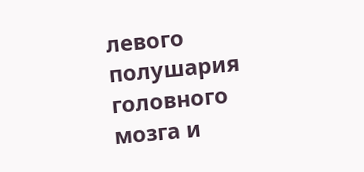левого полушария головного мозга и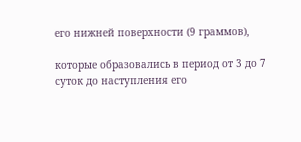его нижней поверхности (9 граммов),

которые образовались в период от 3 до 7 суток до наступления его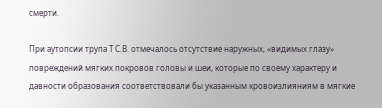смерти.

При аутопсии трупа Т С.В. отмечалось отсутствие наружных, «видимых глазу» повреждений мягких покровов головы и шеи, которые по своему характеру и давности образования соответствовали бы указанным кровоизлияниям в мягкие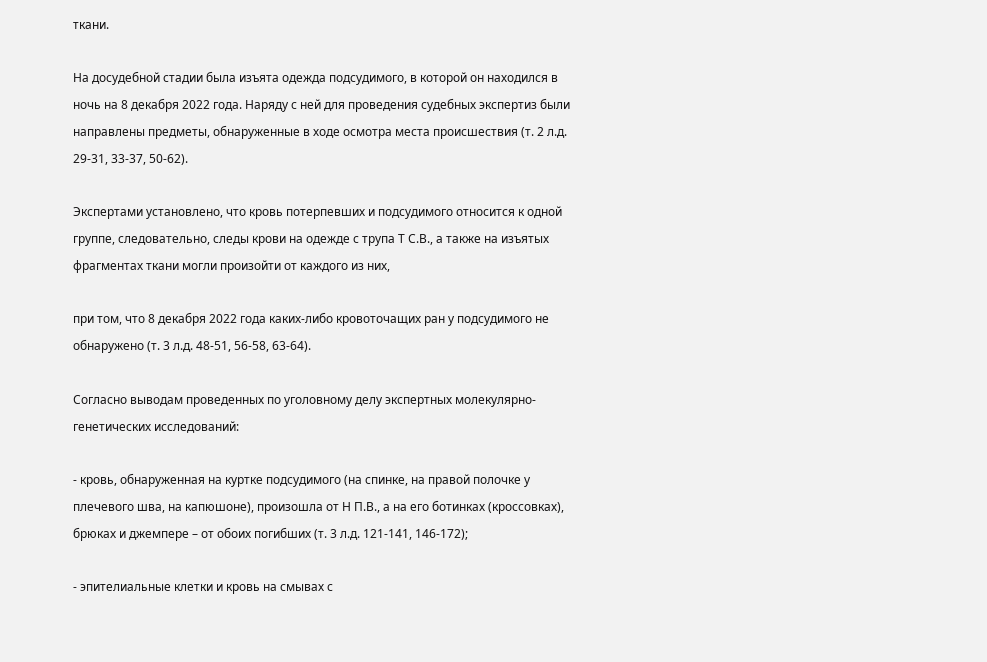ткани.

На досудебной стадии была изъята одежда подсудимого, в которой он находился в ночь на 8 декабря 2022 года. Наряду с ней для проведения судебных экспертиз были направлены предметы, обнаруженные в ходе осмотра места происшествия (т. 2 л.д. 29-31, 33-37, 50-62).

Экспертами установлено, что кровь потерпевших и подсудимого относится к одной группе, следовательно, следы крови на одежде с трупа Т С.В., а также на изъятых фрагментах ткани могли произойти от каждого из них,

при том, что 8 декабря 2022 года каких-либо кровоточащих ран у подсудимого не обнаружено (т. 3 л.д. 48-51, 56-58, 63-64).

Согласно выводам проведенных по уголовному делу экспертных молекулярно-генетических исследований:

- кровь, обнаруженная на куртке подсудимого (на спинке, на правой полочке у плечевого шва, на капюшоне), произошла от Н П.В., а на его ботинках (кроссовках), брюках и джемпере – от обоих погибших (т. 3 л.д. 121-141, 146-172);

- эпителиальные клетки и кровь на смывах с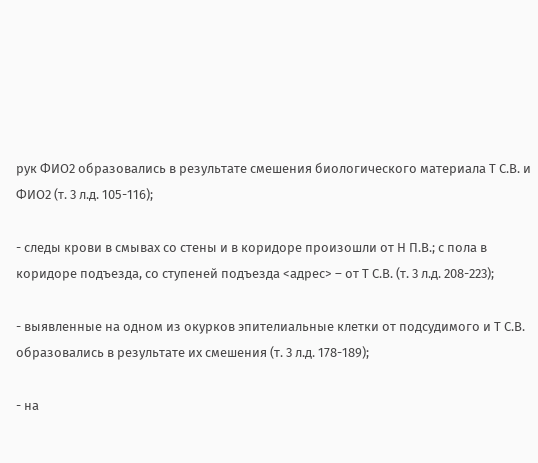рук ФИО2 образовались в результате смешения биологического материала Т С.В. и ФИО2 (т. 3 л.д. 105-116);

- следы крови в смывах со стены и в коридоре произошли от Н П.В.; с пола в коридоре подъезда, со ступеней подъезда <адрес> – от Т С.В. (т. 3 л.д. 208-223);

- выявленные на одном из окурков эпителиальные клетки от подсудимого и Т С.В. образовались в результате их смешения (т. 3 л.д. 178-189);

- на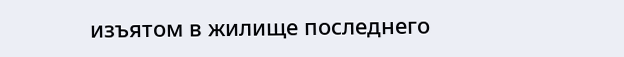изъятом в жилище последнего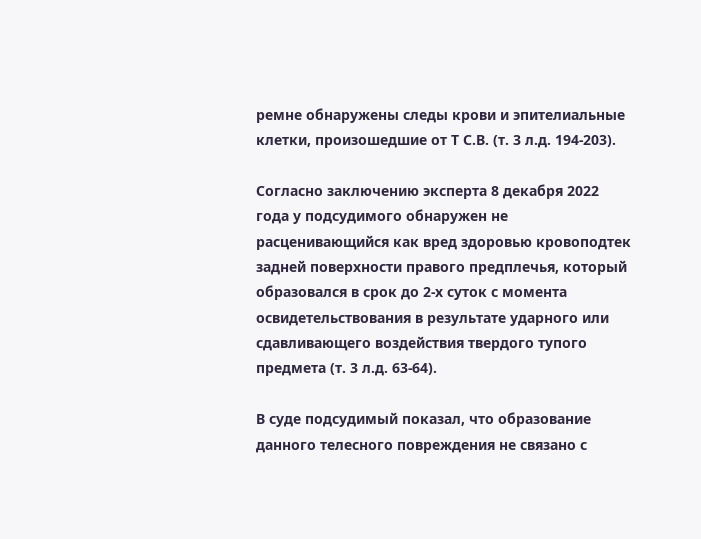ремне обнаружены следы крови и эпителиальные клетки, произошедшие от Т С.В. (т. 3 л.д. 194-203).

Согласно заключению эксперта 8 декабря 2022 года у подсудимого обнаружен не расценивающийся как вред здоровью кровоподтек задней поверхности правого предплечья, который образовался в срок до 2-х суток с момента освидетельствования в результате ударного или сдавливающего воздействия твердого тупого предмета (т. 3 л.д. 63-64).

В суде подсудимый показал, что образование данного телесного повреждения не связано с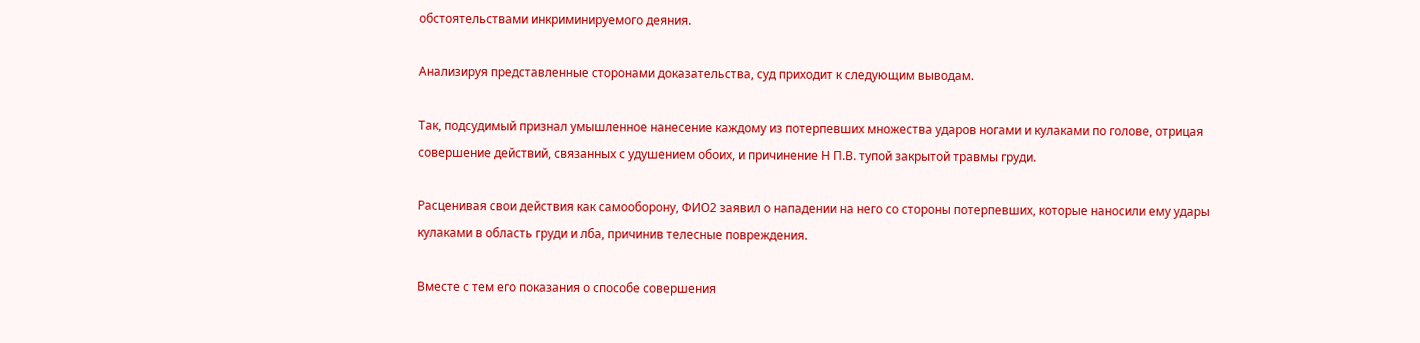обстоятельствами инкриминируемого деяния.

Анализируя представленные сторонами доказательства, суд приходит к следующим выводам.

Так, подсудимый признал умышленное нанесение каждому из потерпевших множества ударов ногами и кулаками по голове, отрицая совершение действий, связанных с удушением обоих, и причинение Н П.В. тупой закрытой травмы груди.

Расценивая свои действия как самооборону, ФИО2 заявил о нападении на него со стороны потерпевших, которые наносили ему удары кулаками в область груди и лба, причинив телесные повреждения.

Вместе с тем его показания о способе совершения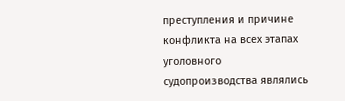преступления и причине конфликта на всех этапах уголовного судопроизводства являлись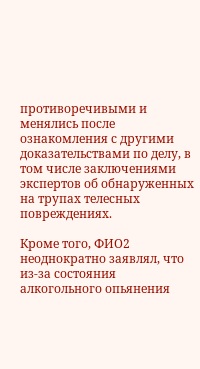противоречивыми и менялись после ознакомления с другими доказательствами по делу, в том числе заключениями экспертов об обнаруженных на трупах телесных повреждениях.

Кроме того, ФИО2 неоднократно заявлял, что из-за состояния алкогольного опьянения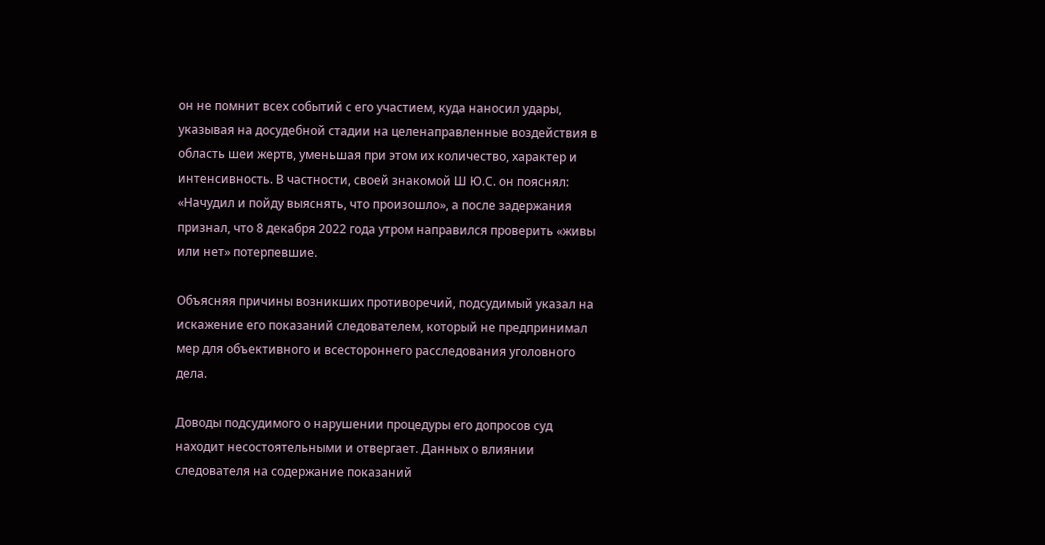он не помнит всех событий с его участием, куда наносил удары, указывая на досудебной стадии на целенаправленные воздействия в область шеи жертв, уменьшая при этом их количество, характер и интенсивность. В частности, своей знакомой Ш Ю.С. он пояснял: «Начудил и пойду выяснять, что произошло», а после задержания признал, что 8 декабря 2022 года утром направился проверить «живы или нет» потерпевшие.

Объясняя причины возникших противоречий, подсудимый указал на искажение его показаний следователем, который не предпринимал мер для объективного и всестороннего расследования уголовного дела.

Доводы подсудимого о нарушении процедуры его допросов суд находит несостоятельными и отвергает. Данных о влиянии следователя на содержание показаний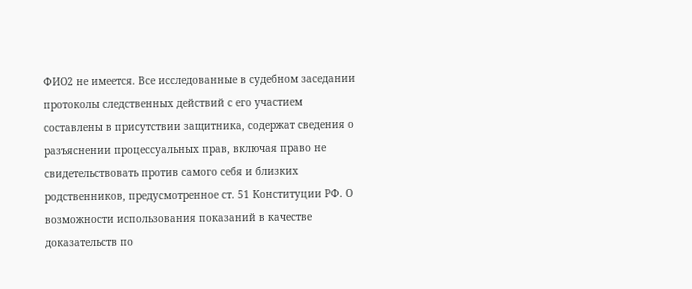ФИО2 не имеется. Все исследованные в судебном заседании протоколы следственных действий с его участием составлены в присутствии защитника, содержат сведения о разъяснении процессуальных прав, включая право не свидетельствовать против самого себя и близких родственников, предусмотренное ст. 51 Конституции РФ. О возможности использования показаний в качестве доказательств по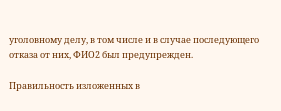уголовному делу, в том числе и в случае последующего отказа от них, ФИО2 был предупрежден.

Правильность изложенных в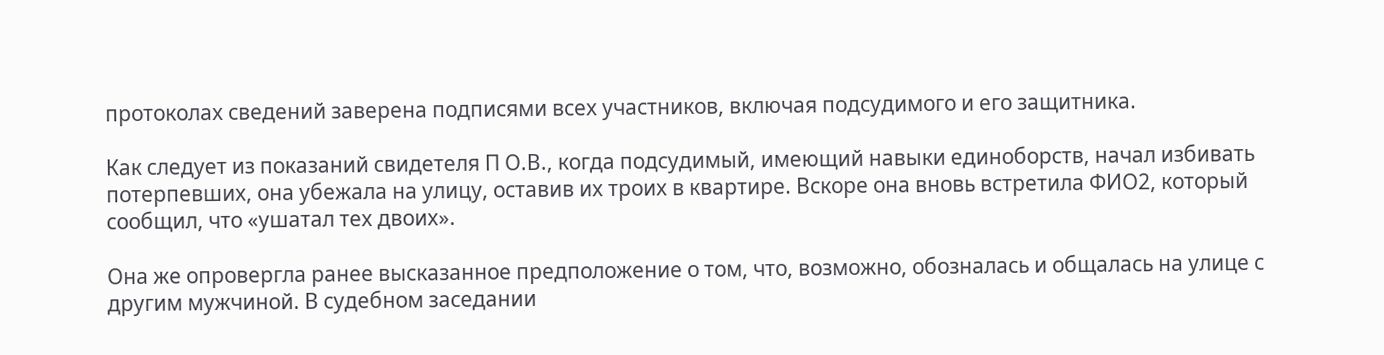протоколах сведений заверена подписями всех участников, включая подсудимого и его защитника.

Как следует из показаний свидетеля П О.В., когда подсудимый, имеющий навыки единоборств, начал избивать потерпевших, она убежала на улицу, оставив их троих в квартире. Вскоре она вновь встретила ФИО2, который сообщил, что «ушатал тех двоих».

Она же опровергла ранее высказанное предположение о том, что, возможно, обозналась и общалась на улице с другим мужчиной. В судебном заседании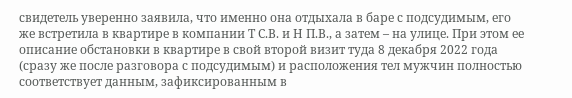свидетель уверенно заявила, что именно она отдыхала в баре с подсудимым, его же встретила в квартире в компании Т С.В. и Н П.В., а затем – на улице. При этом ее описание обстановки в квартире в свой второй визит туда 8 декабря 2022 года (сразу же после разговора с подсудимым) и расположения тел мужчин полностью соответствует данным, зафиксированным в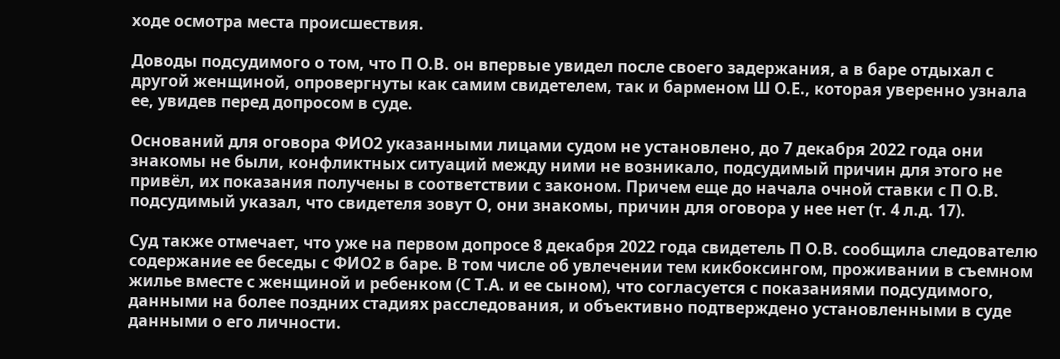ходе осмотра места происшествия.

Доводы подсудимого о том, что П О.В. он впервые увидел после своего задержания, а в баре отдыхал с другой женщиной, опровергнуты как самим свидетелем, так и барменом Ш О.Е., которая уверенно узнала ее, увидев перед допросом в суде.

Оснований для оговора ФИО2 указанными лицами судом не установлено, до 7 декабря 2022 года они знакомы не были, конфликтных ситуаций между ними не возникало, подсудимый причин для этого не привёл, их показания получены в соответствии с законом. Причем еще до начала очной ставки с П О.В. подсудимый указал, что свидетеля зовут О, они знакомы, причин для оговора у нее нет (т. 4 л.д. 17).

Суд также отмечает, что уже на первом допросе 8 декабря 2022 года свидетель П О.В. сообщила следователю содержание ее беседы с ФИО2 в баре. В том числе об увлечении тем кикбоксингом, проживании в съемном жилье вместе с женщиной и ребенком (С Т.А. и ее сыном), что согласуется с показаниями подсудимого, данными на более поздних стадиях расследования, и объективно подтверждено установленными в суде данными о его личности.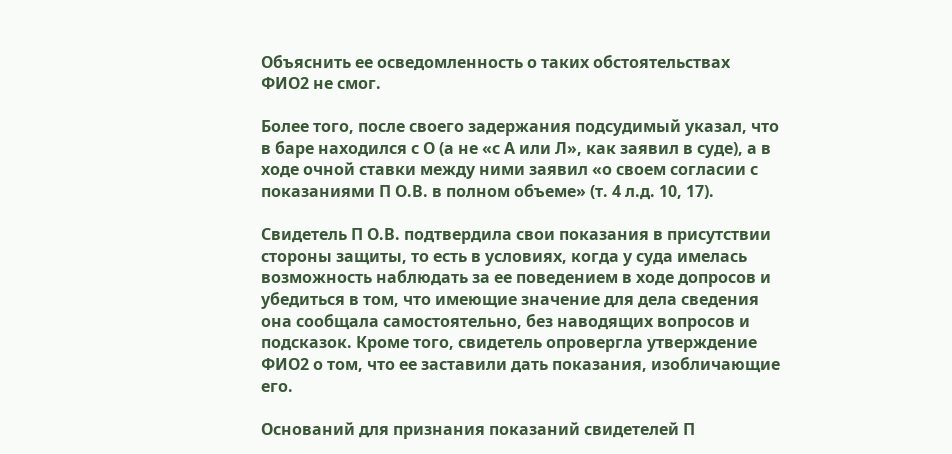Объяснить ее осведомленность о таких обстоятельствах ФИО2 не смог.

Более того, после своего задержания подсудимый указал, что в баре находился с О (а не «с А или Л», как заявил в суде), а в ходе очной ставки между ними заявил «о своем согласии с показаниями П О.В. в полном объеме» (т. 4 л.д. 10, 17).

Свидетель П О.В. подтвердила свои показания в присутствии стороны защиты, то есть в условиях, когда у суда имелась возможность наблюдать за ее поведением в ходе допросов и убедиться в том, что имеющие значение для дела сведения она сообщала самостоятельно, без наводящих вопросов и подсказок. Кроме того, свидетель опровергла утверждение ФИО2 о том, что ее заставили дать показания, изобличающие его.

Оснований для признания показаний свидетелей П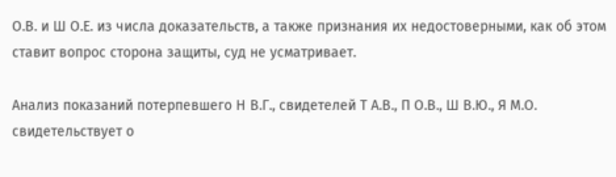О.В. и Ш О.Е. из числа доказательств, а также признания их недостоверными, как об этом ставит вопрос сторона защиты, суд не усматривает.

Анализ показаний потерпевшего Н В.Г., свидетелей Т А.В., П О.В., Ш В.Ю., Я М.О. свидетельствует о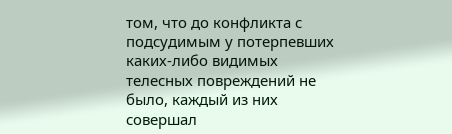том, что до конфликта с подсудимым у потерпевших каких-либо видимых телесных повреждений не было, каждый из них совершал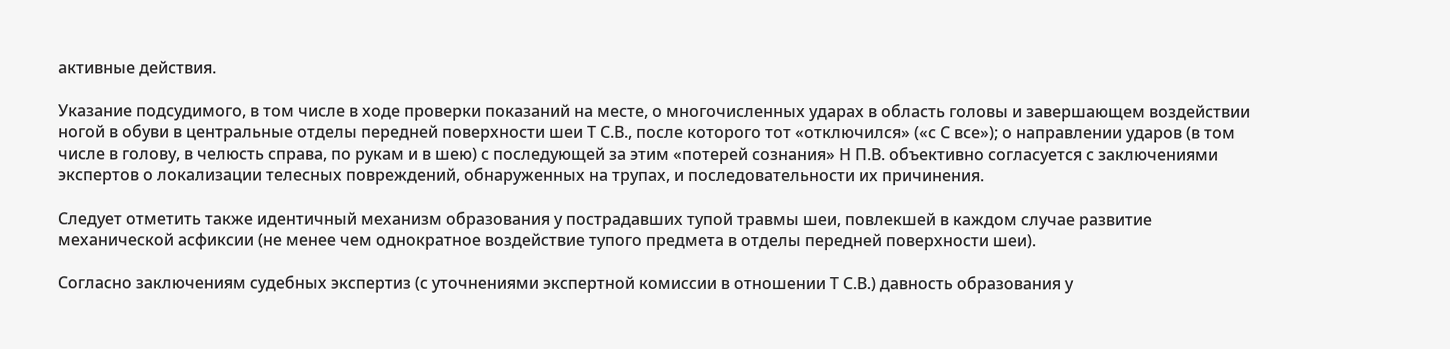активные действия.

Указание подсудимого, в том числе в ходе проверки показаний на месте, о многочисленных ударах в область головы и завершающем воздействии ногой в обуви в центральные отделы передней поверхности шеи Т С.В., после которого тот «отключился» («с С все»); о направлении ударов (в том числе в голову, в челюсть справа, по рукам и в шею) с последующей за этим «потерей сознания» Н П.В. объективно согласуется с заключениями экспертов о локализации телесных повреждений, обнаруженных на трупах, и последовательности их причинения.

Следует отметить также идентичный механизм образования у пострадавших тупой травмы шеи, повлекшей в каждом случае развитие механической асфиксии (не менее чем однократное воздействие тупого предмета в отделы передней поверхности шеи).

Согласно заключениям судебных экспертиз (с уточнениями экспертной комиссии в отношении Т С.В.) давность образования у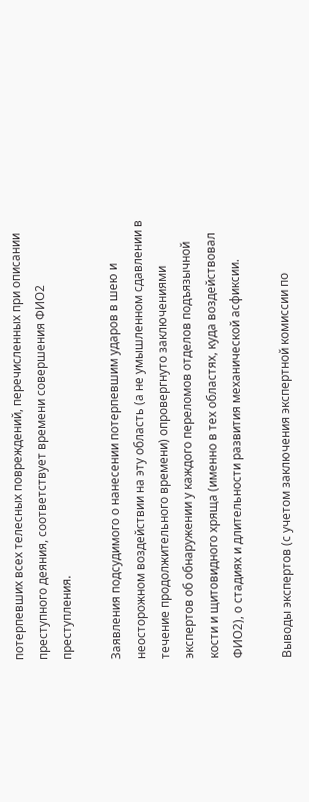потерпевших всех телесных повреждений, перечисленных при описании преступного деяния, соответствует времени совершения ФИО2 преступления.

Заявления подсудимого о нанесении потерпевшим ударов в шею и неосторожном воздействии на эту область (а не умышленном сдавлении в течение продолжительного времени) опровергнуто заключениями экспертов об обнаружении у каждого переломов отделов подъязычной кости и щитовидного хряща (именно в тех областях, куда воздействовал ФИО2), о стадиях и длительности развития механической асфиксии.

Выводы экспертов (с учетом заключения экспертной комиссии по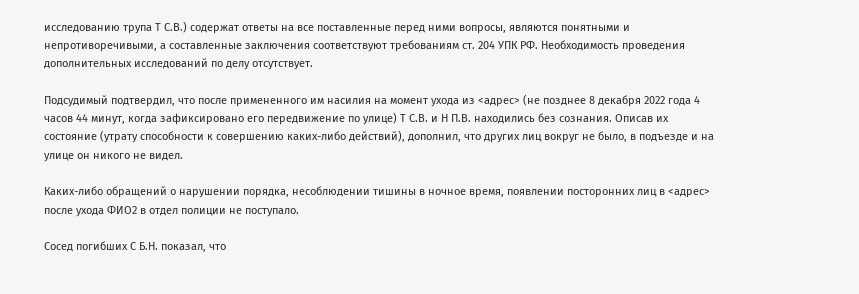исследованию трупа Т С.В.) содержат ответы на все поставленные перед ними вопросы, являются понятными и непротиворечивыми, а составленные заключения соответствуют требованиям ст. 204 УПК РФ. Необходимость проведения дополнительных исследований по делу отсутствует.

Подсудимый подтвердил, что после примененного им насилия на момент ухода из <адрес> (не позднее 8 декабря 2022 года 4 часов 44 минут, когда зафиксировано его передвижение по улице) Т С.В. и Н П.В. находились без сознания. Описав их состояние (утрату способности к совершению каких-либо действий), дополнил, что других лиц вокруг не было, в подъезде и на улице он никого не видел.

Каких-либо обращений о нарушении порядка, несоблюдении тишины в ночное время, появлении посторонних лиц в <адрес> после ухода ФИО2 в отдел полиции не поступало.

Сосед погибших С Б.Н. показал, что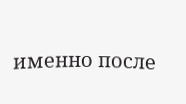именно после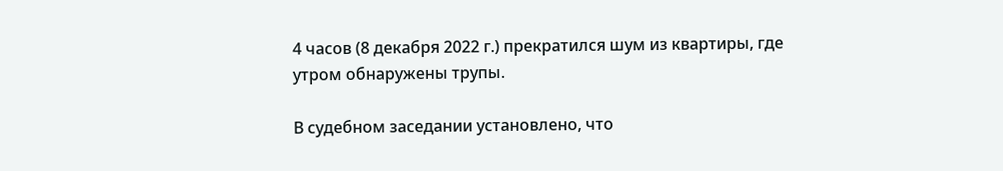4 часов (8 декабря 2022 г.) прекратился шум из квартиры, где утром обнаружены трупы.

В судебном заседании установлено, что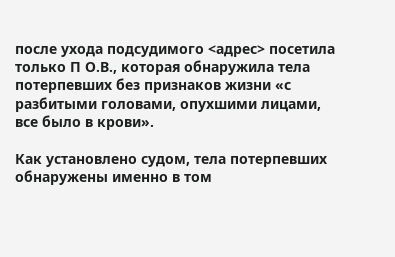после ухода подсудимого <адрес> посетила только П О.В., которая обнаружила тела потерпевших без признаков жизни «с разбитыми головами, опухшими лицами, все было в крови».

Как установлено судом, тела потерпевших обнаружены именно в том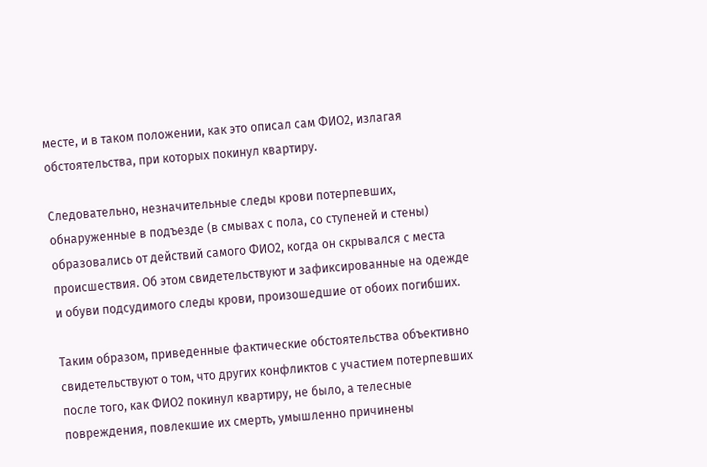месте, и в таком положении, как это описал сам ФИО2, излагая обстоятельства, при которых покинул квартиру.

Следовательно, незначительные следы крови потерпевших, обнаруженные в подъезде (в смывах с пола, со ступеней и стены) образовались от действий самого ФИО2, когда он скрывался с места происшествия. Об этом свидетельствуют и зафиксированные на одежде и обуви подсудимого следы крови, произошедшие от обоих погибших.

Таким образом, приведенные фактические обстоятельства объективно свидетельствуют о том, что других конфликтов с участием потерпевших после того, как ФИО2 покинул квартиру, не было, а телесные повреждения, повлекшие их смерть, умышленно причинены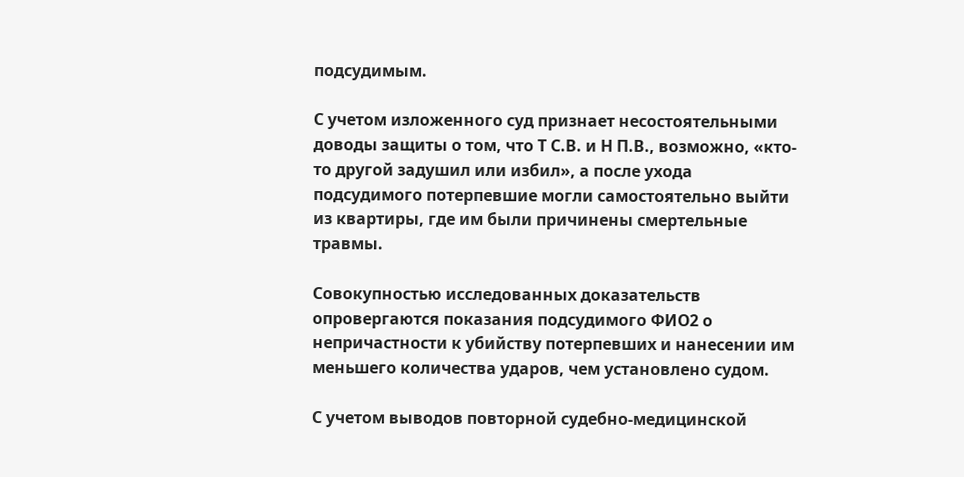подсудимым.

С учетом изложенного суд признает несостоятельными доводы защиты о том, что Т С.В. и Н П.В., возможно, «кто-то другой задушил или избил», а после ухода подсудимого потерпевшие могли самостоятельно выйти из квартиры, где им были причинены смертельные травмы.

Совокупностью исследованных доказательств опровергаются показания подсудимого ФИО2 о непричастности к убийству потерпевших и нанесении им меньшего количества ударов, чем установлено судом.

С учетом выводов повторной судебно-медицинской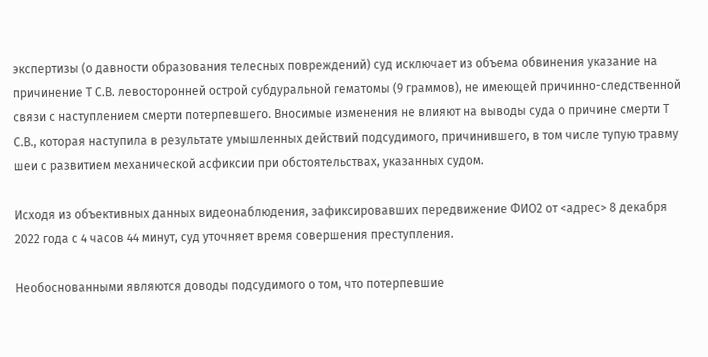экспертизы (о давности образования телесных повреждений) суд исключает из объема обвинения указание на причинение Т С.В. левосторонней острой субдуральной гематомы (9 граммов), не имеющей причинно-следственной связи с наступлением смерти потерпевшего. Вносимые изменения не влияют на выводы суда о причине смерти Т С.В., которая наступила в результате умышленных действий подсудимого, причинившего, в том числе тупую травму шеи с развитием механической асфиксии при обстоятельствах, указанных судом.

Исходя из объективных данных видеонаблюдения, зафиксировавших передвижение ФИО2 от <адрес> 8 декабря 2022 года с 4 часов 44 минут, суд уточняет время совершения преступления.

Необоснованными являются доводы подсудимого о том, что потерпевшие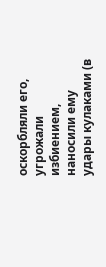оскорбляли его, угрожали избиением, наносили ему удары кулаками (в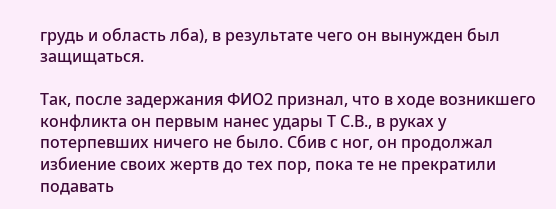грудь и область лба), в результате чего он вынужден был защищаться.

Так, после задержания ФИО2 признал, что в ходе возникшего конфликта он первым нанес удары Т С.В., в руках у потерпевших ничего не было. Сбив с ног, он продолжал избиение своих жертв до тех пор, пока те не прекратили подавать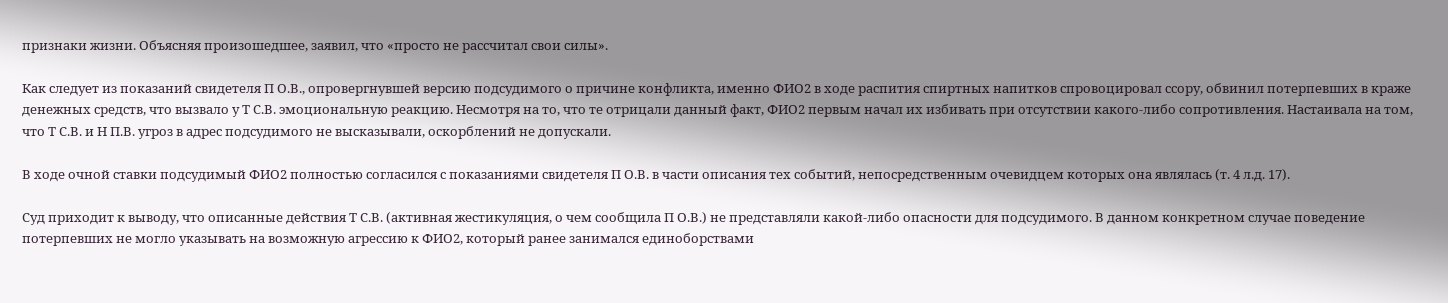признаки жизни. Объясняя произошедшее, заявил, что «просто не рассчитал свои силы».

Как следует из показаний свидетеля П О.В., опровергнувшей версию подсудимого о причине конфликта, именно ФИО2 в ходе распития спиртных напитков спровоцировал ссору, обвинил потерпевших в краже денежных средств, что вызвало у Т С.В. эмоциональную реакцию. Несмотря на то, что те отрицали данный факт, ФИО2 первым начал их избивать при отсутствии какого-либо сопротивления. Настаивала на том, что Т С.В. и Н П.В. угроз в адрес подсудимого не высказывали, оскорблений не допускали.

В ходе очной ставки подсудимый ФИО2 полностью согласился с показаниями свидетеля П О.В. в части описания тех событий, непосредственным очевидцем которых она являлась (т. 4 л.д. 17).

Суд приходит к выводу, что описанные действия Т С.В. (активная жестикуляция, о чем сообщила П О.В.) не представляли какой-либо опасности для подсудимого. В данном конкретном случае поведение потерпевших не могло указывать на возможную агрессию к ФИО2, который ранее занимался единоборствами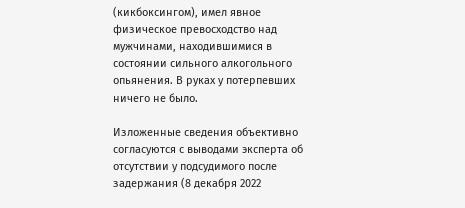(кикбоксингом), имел явное физическое превосходство над мужчинами, находившимися в состоянии сильного алкогольного опьянения. В руках у потерпевших ничего не было.

Изложенные сведения объективно согласуются с выводами эксперта об отсутствии у подсудимого после задержания (8 декабря 2022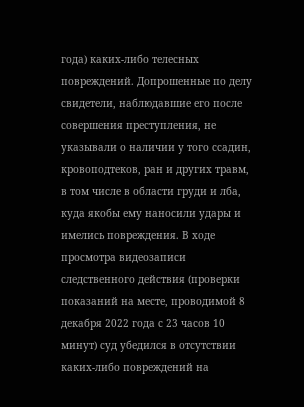года) каких-либо телесных повреждений. Допрошенные по делу свидетели, наблюдавшие его после совершения преступления, не указывали о наличии у того ссадин, кровоподтеков, ран и других травм, в том числе в области груди и лба, куда якобы ему наносили удары и имелись повреждения. В ходе просмотра видеозаписи следственного действия (проверки показаний на месте, проводимой 8 декабря 2022 года с 23 часов 10 минут) суд убедился в отсутствии каких-либо повреждений на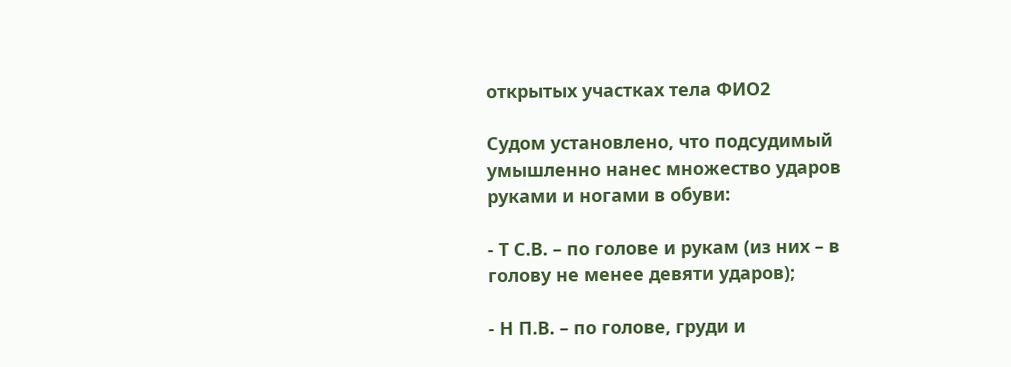открытых участках тела ФИО2

Судом установлено, что подсудимый умышленно нанес множество ударов руками и ногами в обуви:

- Т С.В. – по голове и рукам (из них – в голову не менее девяти ударов);

- Н П.В. – по голове, груди и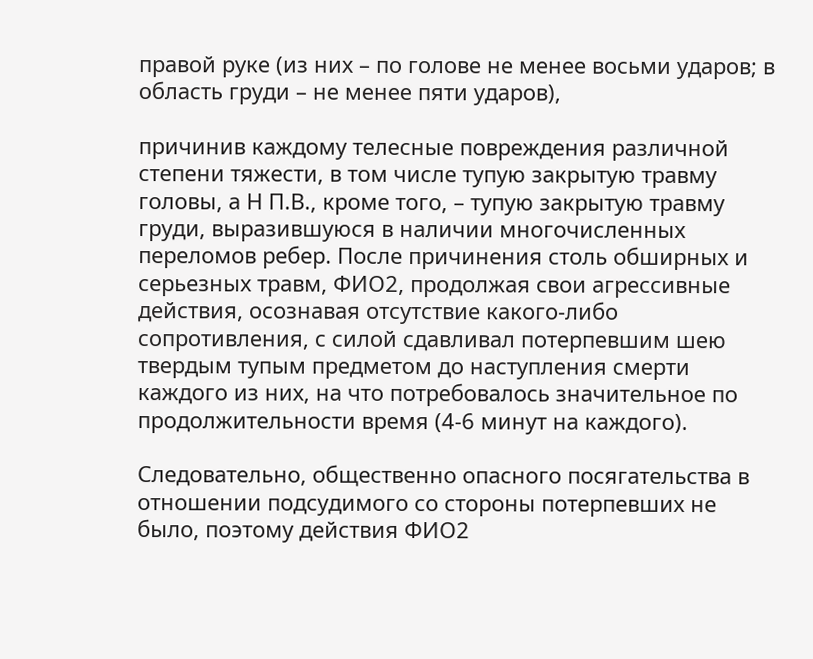правой руке (из них – по голове не менее восьми ударов; в область груди – не менее пяти ударов),

причинив каждому телесные повреждения различной степени тяжести, в том числе тупую закрытую травму головы, а Н П.В., кроме того, – тупую закрытую травму груди, выразившуюся в наличии многочисленных переломов ребер. После причинения столь обширных и серьезных травм, ФИО2, продолжая свои агрессивные действия, осознавая отсутствие какого-либо сопротивления, с силой сдавливал потерпевшим шею твердым тупым предметом до наступления смерти каждого из них, на что потребовалось значительное по продолжительности время (4-6 минут на каждого).

Следовательно, общественно опасного посягательства в отношении подсудимого со стороны потерпевших не было, поэтому действия ФИО2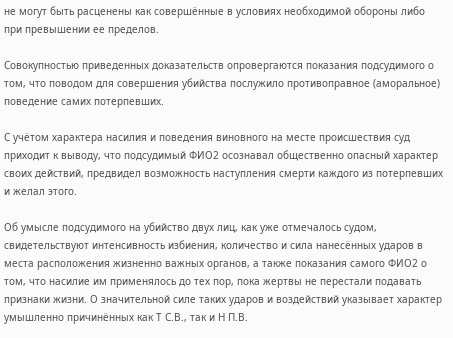не могут быть расценены как совершённые в условиях необходимой обороны либо при превышении ее пределов.

Совокупностью приведенных доказательств опровергаются показания подсудимого о том, что поводом для совершения убийства послужило противоправное (аморальное) поведение самих потерпевших.

С учётом характера насилия и поведения виновного на месте происшествия суд приходит к выводу, что подсудимый ФИО2 осознавал общественно опасный характер своих действий, предвидел возможность наступления смерти каждого из потерпевших и желал этого.

Об умысле подсудимого на убийство двух лиц, как уже отмечалось судом, свидетельствуют интенсивность избиения, количество и сила нанесённых ударов в места расположения жизненно важных органов, а также показания самого ФИО2 о том, что насилие им применялось до тех пор, пока жертвы не перестали подавать признаки жизни. О значительной силе таких ударов и воздействий указывает характер умышленно причинённых как Т С.В., так и Н П.В.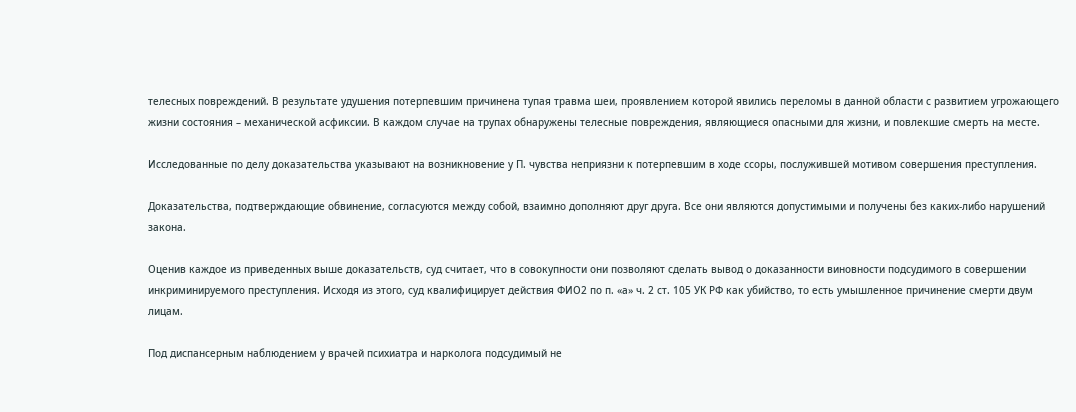телесных повреждений. В результате удушения потерпевшим причинена тупая травма шеи, проявлением которой явились переломы в данной области с развитием угрожающего жизни состояния – механической асфиксии. В каждом случае на трупах обнаружены телесные повреждения, являющиеся опасными для жизни, и повлекшие смерть на месте.

Исследованные по делу доказательства указывают на возникновение у П. чувства неприязни к потерпевшим в ходе ссоры, послужившей мотивом совершения преступления.

Доказательства, подтверждающие обвинение, согласуются между собой, взаимно дополняют друг друга. Все они являются допустимыми и получены без каких-либо нарушений закона.

Оценив каждое из приведенных выше доказательств, суд считает, что в совокупности они позволяют сделать вывод о доказанности виновности подсудимого в совершении инкриминируемого преступления. Исходя из этого, суд квалифицирует действия ФИО2 по п. «а» ч. 2 ст. 105 УК РФ как убийство, то есть умышленное причинение смерти двум лицам.

Под диспансерным наблюдением у врачей психиатра и нарколога подсудимый не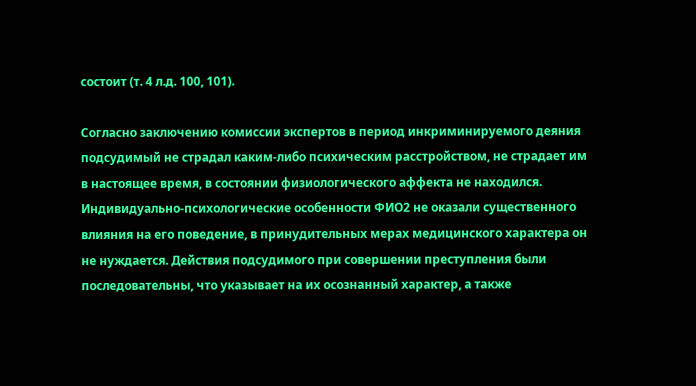состоит (т. 4 л.д. 100, 101).

Согласно заключению комиссии экспертов в период инкриминируемого деяния подсудимый не страдал каким-либо психическим расстройством, не страдает им в настоящее время, в состоянии физиологического аффекта не находился. Индивидуально-психологические особенности ФИО2 не оказали существенного влияния на его поведение, в принудительных мерах медицинского характера он не нуждается. Действия подсудимого при совершении преступления были последовательны, что указывает на их осознанный характер, а также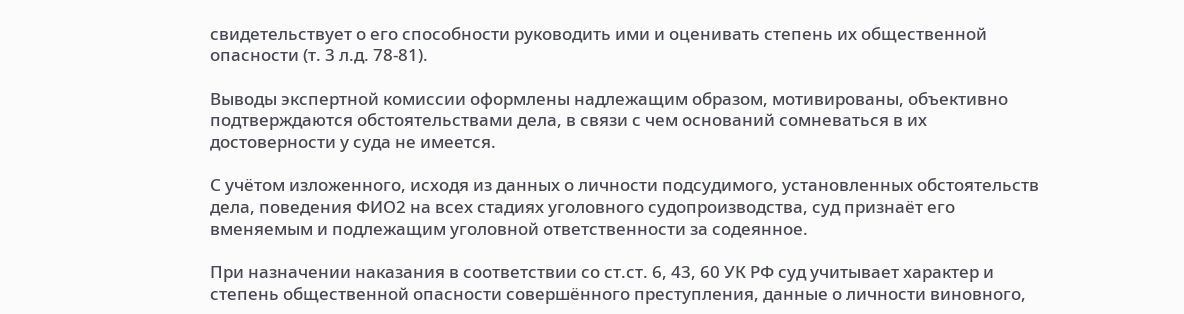свидетельствует о его способности руководить ими и оценивать степень их общественной опасности (т. 3 л.д. 78-81).

Выводы экспертной комиссии оформлены надлежащим образом, мотивированы, объективно подтверждаются обстоятельствами дела, в связи с чем оснований сомневаться в их достоверности у суда не имеется.

С учётом изложенного, исходя из данных о личности подсудимого, установленных обстоятельств дела, поведения ФИО2 на всех стадиях уголовного судопроизводства, суд признаёт его вменяемым и подлежащим уголовной ответственности за содеянное.

При назначении наказания в соответствии со ст.ст. 6, 43, 60 УК РФ суд учитывает характер и степень общественной опасности совершённого преступления, данные о личности виновного,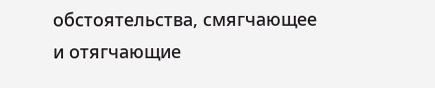обстоятельства, смягчающее и отягчающие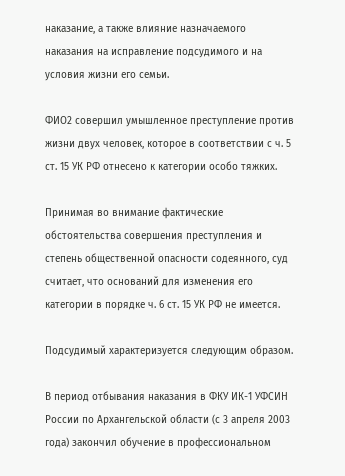наказание, а также влияние назначаемого наказания на исправление подсудимого и на условия жизни его семьи.

ФИО2 совершил умышленное преступление против жизни двух человек, которое в соответствии с ч. 5 ст. 15 УК РФ отнесено к категории особо тяжких.

Принимая во внимание фактические обстоятельства совершения преступления и степень общественной опасности содеянного, суд считает, что оснований для изменения его категории в порядке ч. 6 ст. 15 УК РФ не имеется.

Подсудимый характеризуется следующим образом.

В период отбывания наказания в ФКУ ИК-1 УФСИН России по Архангельской области (с 3 апреля 2003 года) закончил обучение в профессиональном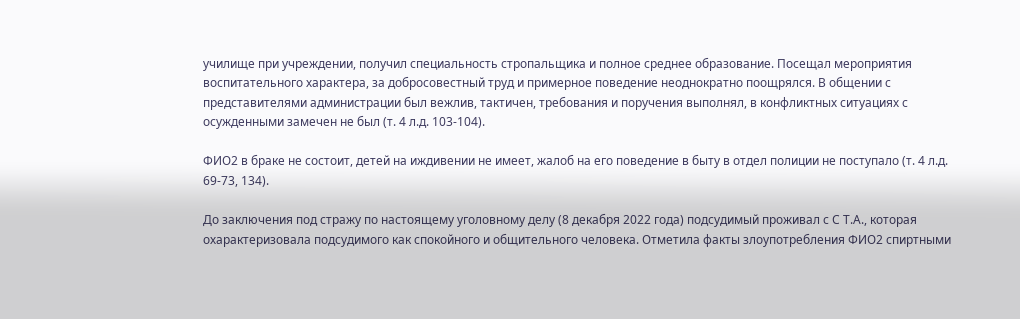училище при учреждении, получил специальность стропальщика и полное среднее образование. Посещал мероприятия воспитательного характера, за добросовестный труд и примерное поведение неоднократно поощрялся. В общении с представителями администрации был вежлив, тактичен, требования и поручения выполнял, в конфликтных ситуациях с осужденными замечен не был (т. 4 л.д. 103-104).

ФИО2 в браке не состоит, детей на иждивении не имеет, жалоб на его поведение в быту в отдел полиции не поступало (т. 4 л.д. 69-73, 134).

До заключения под стражу по настоящему уголовному делу (8 декабря 2022 года) подсудимый проживал с С Т.А., которая охарактеризовала подсудимого как спокойного и общительного человека. Отметила факты злоупотребления ФИО2 спиртными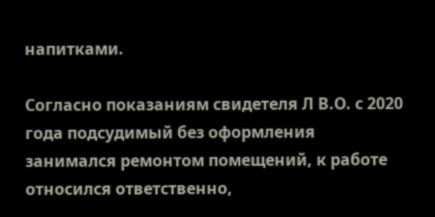напитками.

Согласно показаниям свидетеля Л В.О. с 2020 года подсудимый без оформления занимался ремонтом помещений, к работе относился ответственно,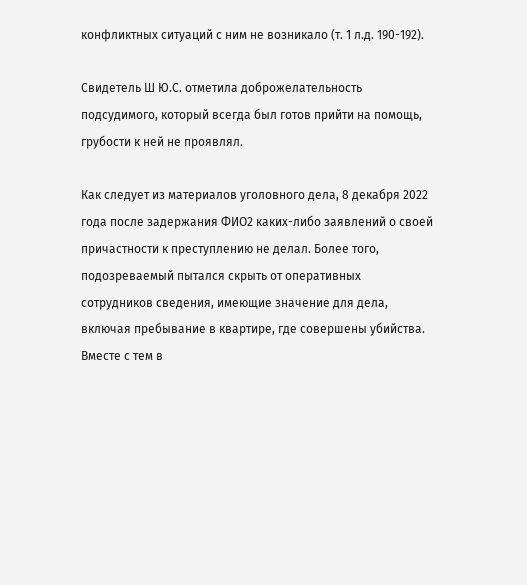конфликтных ситуаций с ним не возникало (т. 1 л.д. 190-192).

Свидетель Ш Ю.С. отметила доброжелательность подсудимого, который всегда был готов прийти на помощь, грубости к ней не проявлял.

Как следует из материалов уголовного дела, 8 декабря 2022 года после задержания ФИО2 каких-либо заявлений о своей причастности к преступлению не делал. Более того, подозреваемый пытался скрыть от оперативных сотрудников сведения, имеющие значение для дела, включая пребывание в квартире, где совершены убийства. Вместе с тем в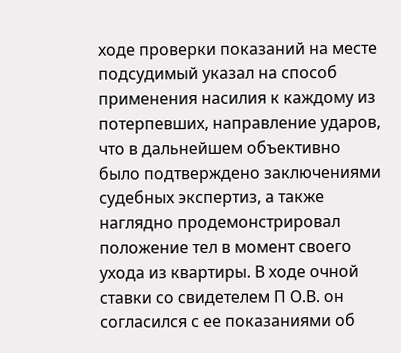ходе проверки показаний на месте подсудимый указал на способ применения насилия к каждому из потерпевших, направление ударов, что в дальнейшем объективно было подтверждено заключениями судебных экспертиз, а также наглядно продемонстрировал положение тел в момент своего ухода из квартиры. В ходе очной ставки со свидетелем П О.В. он согласился с ее показаниями об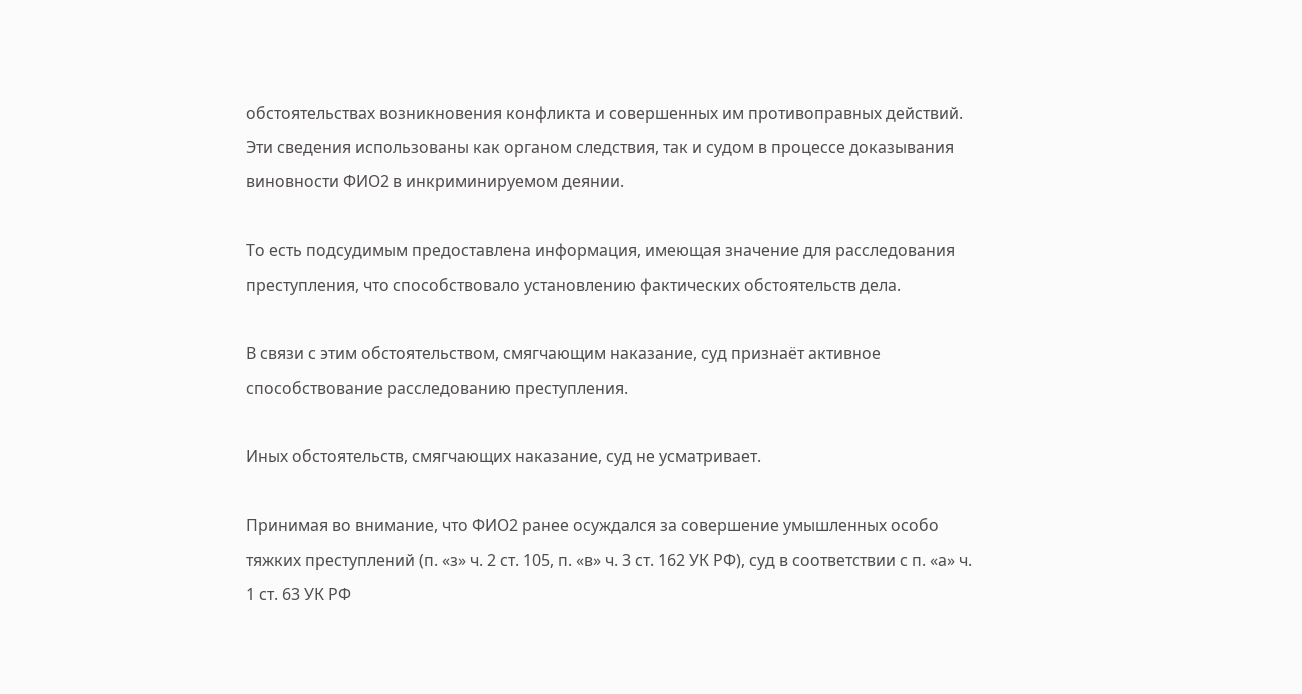обстоятельствах возникновения конфликта и совершенных им противоправных действий. Эти сведения использованы как органом следствия, так и судом в процессе доказывания виновности ФИО2 в инкриминируемом деянии.

То есть подсудимым предоставлена информация, имеющая значение для расследования преступления, что способствовало установлению фактических обстоятельств дела.

В связи с этим обстоятельством, смягчающим наказание, суд признаёт активное способствование расследованию преступления.

Иных обстоятельств, смягчающих наказание, суд не усматривает.

Принимая во внимание, что ФИО2 ранее осуждался за совершение умышленных особо тяжких преступлений (п. «з» ч. 2 ст. 105, п. «в» ч. 3 ст. 162 УК РФ), суд в соответствии с п. «а» ч. 1 ст. 63 УК РФ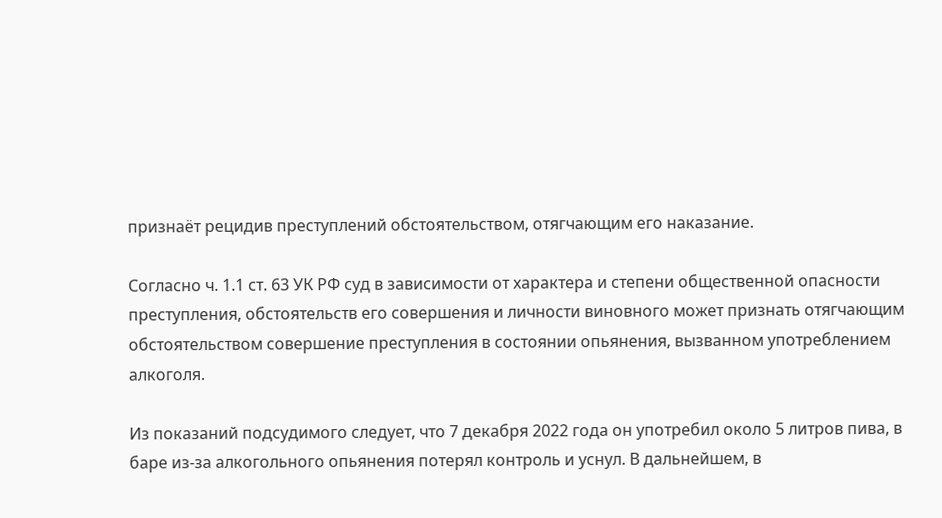признаёт рецидив преступлений обстоятельством, отягчающим его наказание.

Согласно ч. 1.1 ст. 63 УК РФ суд в зависимости от характера и степени общественной опасности преступления, обстоятельств его совершения и личности виновного может признать отягчающим обстоятельством совершение преступления в состоянии опьянения, вызванном употреблением алкоголя.

Из показаний подсудимого следует, что 7 декабря 2022 года он употребил около 5 литров пива, в баре из-за алкогольного опьянения потерял контроль и уснул. В дальнейшем, в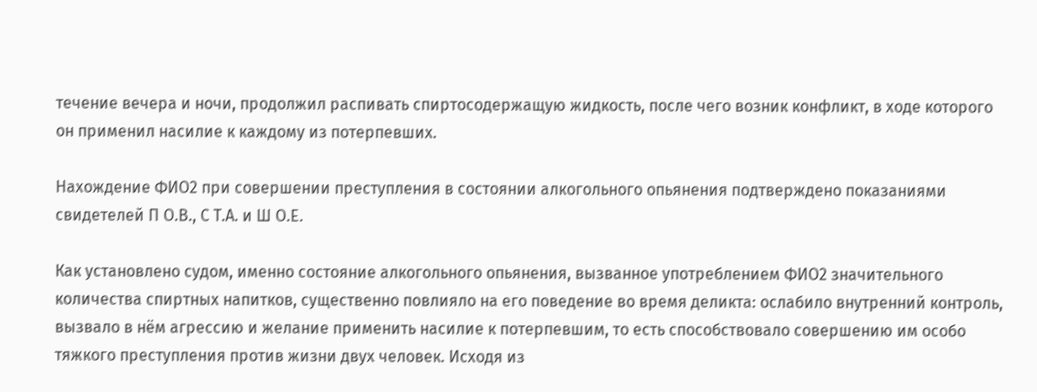течение вечера и ночи, продолжил распивать спиртосодержащую жидкость, после чего возник конфликт, в ходе которого он применил насилие к каждому из потерпевших.

Нахождение ФИО2 при совершении преступления в состоянии алкогольного опьянения подтверждено показаниями свидетелей П О.В., С Т.А. и Ш О.Е.

Как установлено судом, именно состояние алкогольного опьянения, вызванное употреблением ФИО2 значительного количества спиртных напитков, существенно повлияло на его поведение во время деликта: ослабило внутренний контроль, вызвало в нём агрессию и желание применить насилие к потерпевшим, то есть способствовало совершению им особо тяжкого преступления против жизни двух человек. Исходя из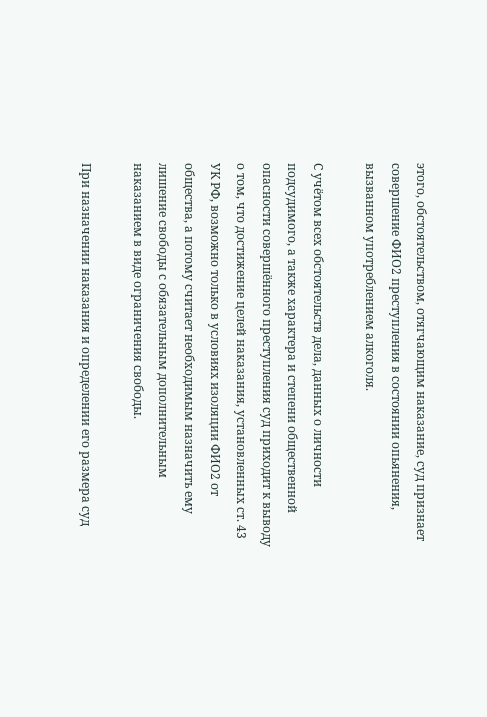этого, обстоятельством, отягчающим наказание, суд признает совершение ФИО2 преступления в состоянии опьянения, вызванном употреблением алкоголя.

С учётом всех обстоятельств дела, данных о личности подсудимого, а также характера и степени общественной опасности совершённого преступления суд приходит к выводу о том, что достижение целей наказания, установленных ст. 43 УК РФ, возможно только в условиях изоляции ФИО2 от общества, а потому считает необходимым назначить ему лишение свободы с обязательным дополнительным наказанием в виде ограничения свободы.

При назначении наказания и определении его размера суд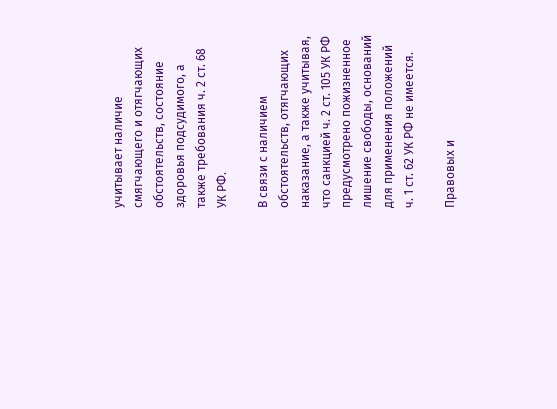учитывает наличие смягчающего и отягчающих обстоятельств, состояние здоровья подсудимого, а также требования ч. 2 ст. 68 УК РФ.

В связи с наличием обстоятельств, отягчающих наказание, а также учитывая, что санкцией ч. 2 ст. 105 УК РФ предусмотрено пожизненное лишение свободы, оснований для применения положений ч. 1 ст. 62 УК РФ не имеется.

Правовых и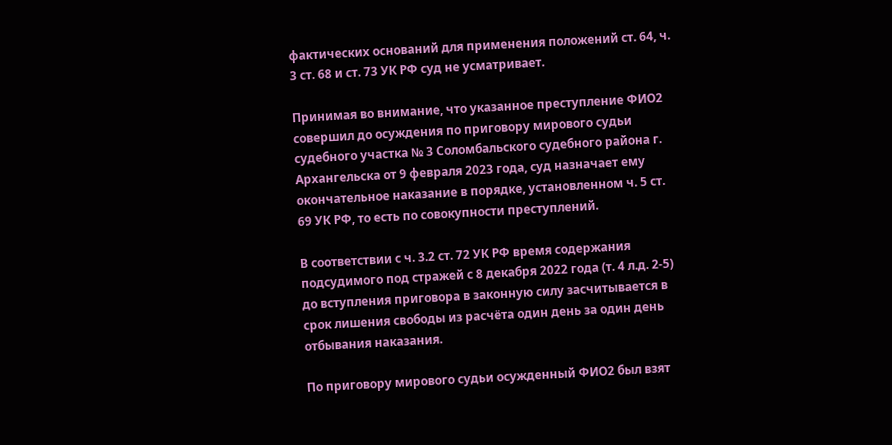фактических оснований для применения положений ст. 64, ч. 3 ст. 68 и ст. 73 УК РФ суд не усматривает.

Принимая во внимание, что указанное преступление ФИО2 совершил до осуждения по приговору мирового судьи судебного участка № 3 Соломбальского судебного района г. Архангельска от 9 февраля 2023 года, суд назначает ему окончательное наказание в порядке, установленном ч. 5 ст. 69 УК РФ, то есть по совокупности преступлений.

В соответствии с ч. 3.2 ст. 72 УК РФ время содержания подсудимого под стражей с 8 декабря 2022 года (т. 4 л.д. 2-5) до вступления приговора в законную силу засчитывается в срок лишения свободы из расчёта один день за один день отбывания наказания.

По приговору мирового судьи осужденный ФИО2 был взят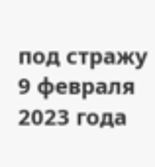под стражу 9 февраля 2023 года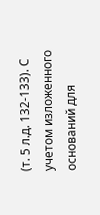(т. 5 л.д. 132-133). С учетом изложенного оснований для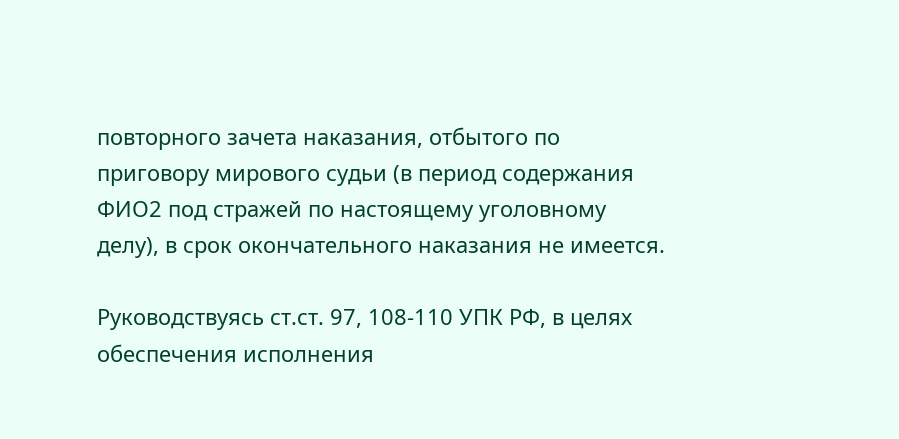повторного зачета наказания, отбытого по приговору мирового судьи (в период содержания ФИО2 под стражей по настоящему уголовному делу), в срок окончательного наказания не имеется.

Руководствуясь ст.ст. 97, 108-110 УПК РФ, в целях обеспечения исполнения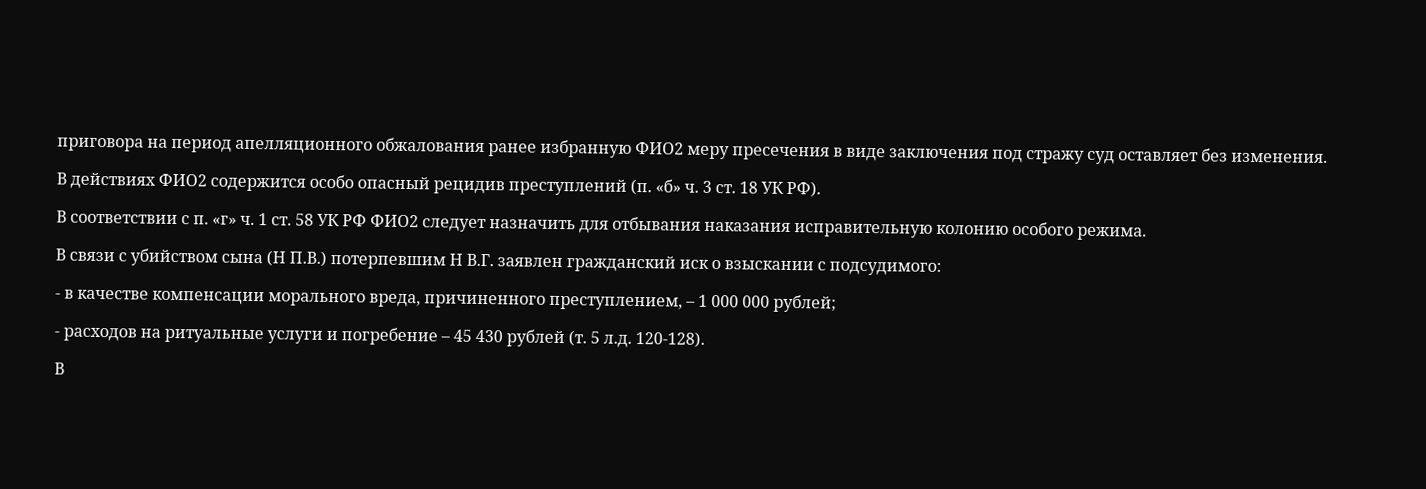приговора на период апелляционного обжалования ранее избранную ФИО2 меру пресечения в виде заключения под стражу суд оставляет без изменения.

В действиях ФИО2 содержится особо опасный рецидив преступлений (п. «б» ч. 3 ст. 18 УК РФ).

В соответствии с п. «г» ч. 1 ст. 58 УК РФ ФИО2 следует назначить для отбывания наказания исправительную колонию особого режима.

В связи с убийством сына (Н П.В.) потерпевшим Н В.Г. заявлен гражданский иск о взыскании с подсудимого:

- в качестве компенсации морального вреда, причиненного преступлением, – 1 000 000 рублей;

- расходов на ритуальные услуги и погребение – 45 430 рублей (т. 5 л.д. 120-128).

В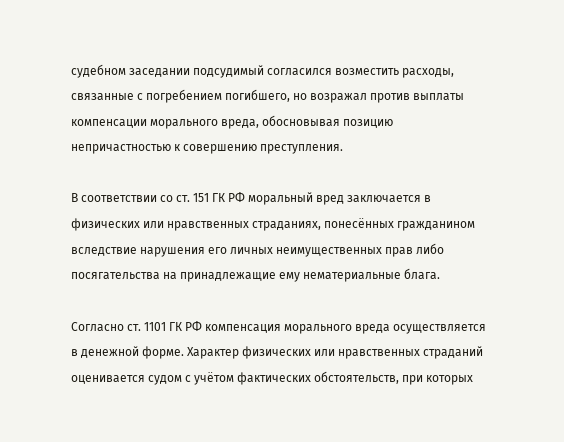судебном заседании подсудимый согласился возместить расходы, связанные с погребением погибшего, но возражал против выплаты компенсации морального вреда, обосновывая позицию непричастностью к совершению преступления.

В соответствии со ст. 151 ГК РФ моральный вред заключается в физических или нравственных страданиях, понесённых гражданином вследствие нарушения его личных неимущественных прав либо посягательства на принадлежащие ему нематериальные блага.

Согласно ст. 1101 ГК РФ компенсация морального вреда осуществляется в денежной форме. Характер физических или нравственных страданий оценивается судом с учётом фактических обстоятельств, при которых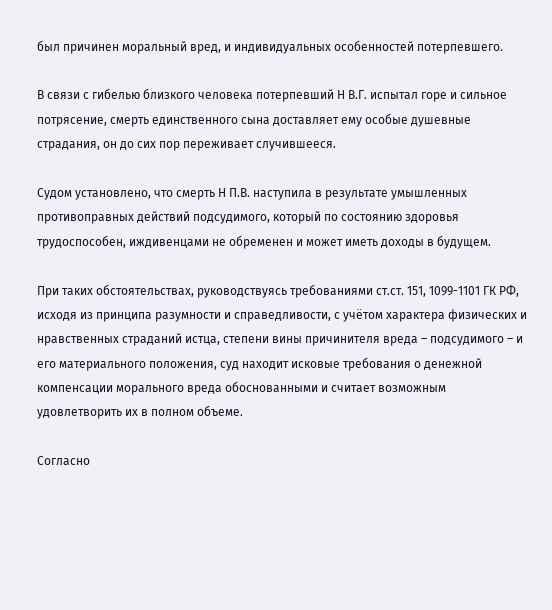был причинен моральный вред, и индивидуальных особенностей потерпевшего.

В связи с гибелью близкого человека потерпевший Н В.Г. испытал горе и сильное потрясение, смерть единственного сына доставляет ему особые душевные страдания, он до сих пор переживает случившееся.

Судом установлено, что смерть Н П.В. наступила в результате умышленных противоправных действий подсудимого, который по состоянию здоровья трудоспособен, иждивенцами не обременен и может иметь доходы в будущем.

При таких обстоятельствах, руководствуясь требованиями ст.ст. 151, 1099-1101 ГК РФ, исходя из принципа разумности и справедливости, с учётом характера физических и нравственных страданий истца, степени вины причинителя вреда – подсудимого – и его материального положения, суд находит исковые требования о денежной компенсации морального вреда обоснованными и считает возможным удовлетворить их в полном объеме.

Согласно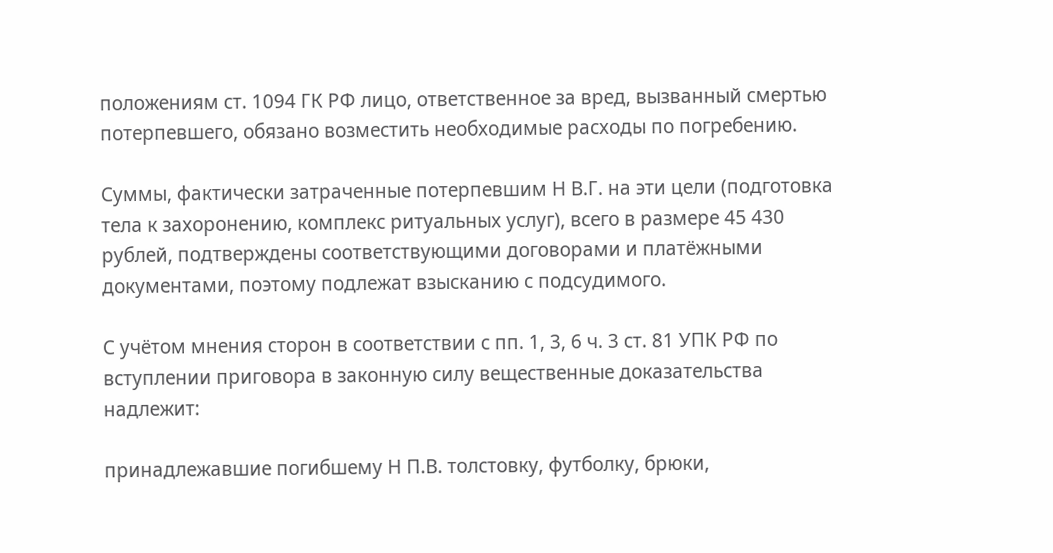положениям ст. 1094 ГК РФ лицо, ответственное за вред, вызванный смертью потерпевшего, обязано возместить необходимые расходы по погребению.

Суммы, фактически затраченные потерпевшим Н В.Г. на эти цели (подготовка тела к захоронению, комплекс ритуальных услуг), всего в размере 45 430 рублей, подтверждены соответствующими договорами и платёжными документами, поэтому подлежат взысканию с подсудимого.

С учётом мнения сторон в соответствии с пп. 1, 3, 6 ч. 3 ст. 81 УПК РФ по вступлении приговора в законную силу вещественные доказательства надлежит:

принадлежавшие погибшему Н П.В. толстовку, футболку, брюки,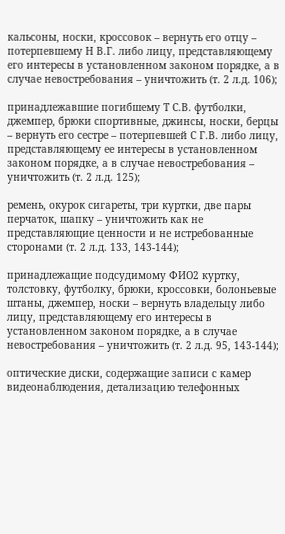кальсоны, носки, кроссовок – вернуть его отцу – потерпевшему Н В.Г. либо лицу, представляющему его интересы в установленном законом порядке, а в случае невостребования – уничтожить (т. 2 л.д. 106);

принадлежавшие погибшему Т С.В. футболки, джемпер, брюки спортивные, джинсы, носки, берцы – вернуть его сестре – потерпевшей С Г.В. либо лицу, представляющему ее интересы в установленном законом порядке, а в случае невостребования – уничтожить (т. 2 л.д. 125);

ремень, окурок сигареты, три куртки, две пары перчаток, шапку – уничтожить как не представляющие ценности и не истребованные сторонами (т. 2 л.д. 133, 143-144);

принадлежащие подсудимому ФИО2 куртку, толстовку, футболку, брюки, кроссовки, болоньевые штаны, джемпер, носки – вернуть владельцу либо лицу, представляющему его интересы в установленном законом порядке, а в случае невостребования – уничтожить (т. 2 л.д. 95, 143-144);

оптические диски, содержащие записи с камер видеонаблюдения, детализацию телефонных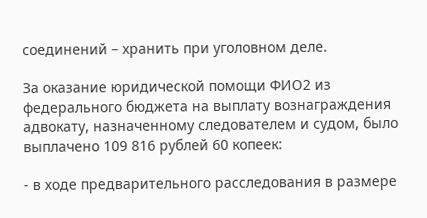соединений – хранить при уголовном деле.

За оказание юридической помощи ФИО2 из федерального бюджета на выплату вознаграждения адвокату, назначенному следователем и судом, было выплачено 109 816 рублей 60 копеек:

- в ходе предварительного расследования в размере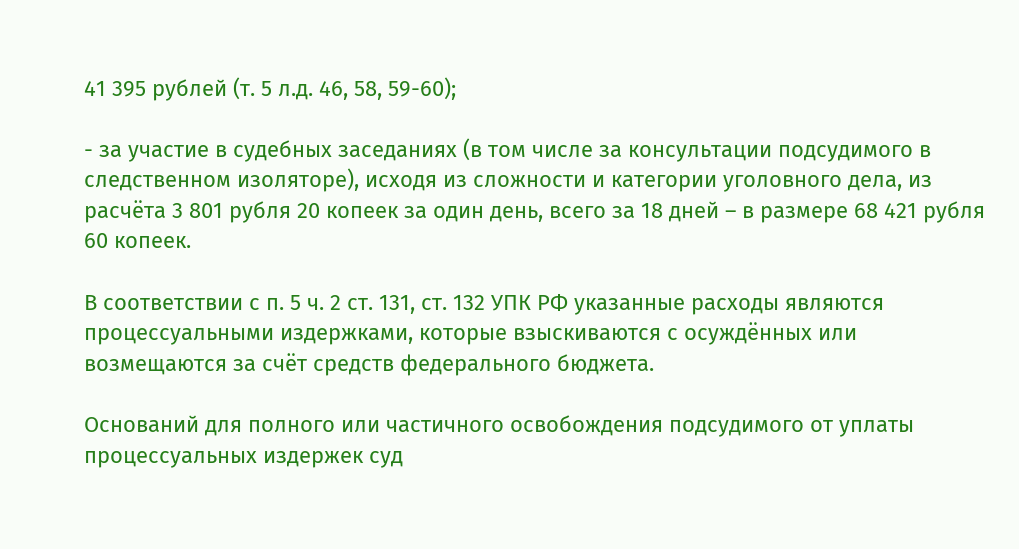41 395 рублей (т. 5 л.д. 46, 58, 59-60);

- за участие в судебных заседаниях (в том числе за консультации подсудимого в следственном изоляторе), исходя из сложности и категории уголовного дела, из расчёта 3 801 рубля 20 копеек за один день, всего за 18 дней – в размере 68 421 рубля 60 копеек.

В соответствии с п. 5 ч. 2 ст. 131, ст. 132 УПК РФ указанные расходы являются процессуальными издержками, которые взыскиваются с осуждённых или возмещаются за счёт средств федерального бюджета.

Оснований для полного или частичного освобождения подсудимого от уплаты процессуальных издержек суд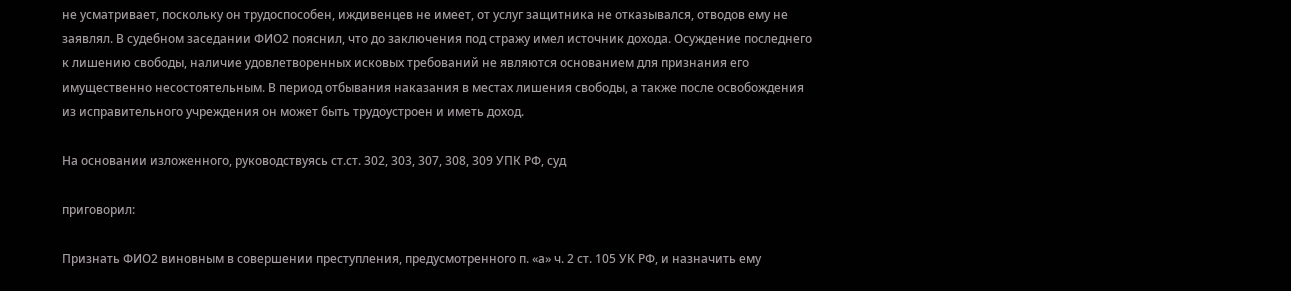не усматривает, поскольку он трудоспособен, иждивенцев не имеет, от услуг защитника не отказывался, отводов ему не заявлял. В судебном заседании ФИО2 пояснил, что до заключения под стражу имел источник дохода. Осуждение последнего к лишению свободы, наличие удовлетворенных исковых требований не являются основанием для признания его имущественно несостоятельным. В период отбывания наказания в местах лишения свободы, а также после освобождения из исправительного учреждения он может быть трудоустроен и иметь доход.

На основании изложенного, руководствуясь ст.ст. 302, 303, 307, 308, 309 УПК РФ, суд

приговорил:

Признать ФИО2 виновным в совершении преступления, предусмотренного п. «а» ч. 2 ст. 105 УК РФ, и назначить ему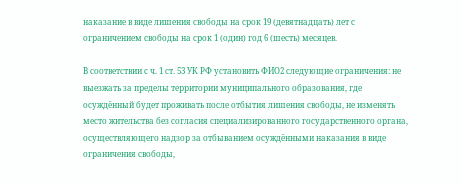наказание в виде лишения свободы на срок 19 (девятнадцать) лет с ограничением свободы на срок 1 (один) год 6 (шесть) месяцев.

В соответствии с ч. 1 ст. 53 УК РФ установить ФИО2 следующие ограничения: не выезжать за пределы территории муниципального образования, где осуждённый будет проживать после отбытия лишения свободы, не изменять место жительства без согласия специализированного государственного органа, осуществляющего надзор за отбыванием осуждёнными наказания в виде ограничения свободы,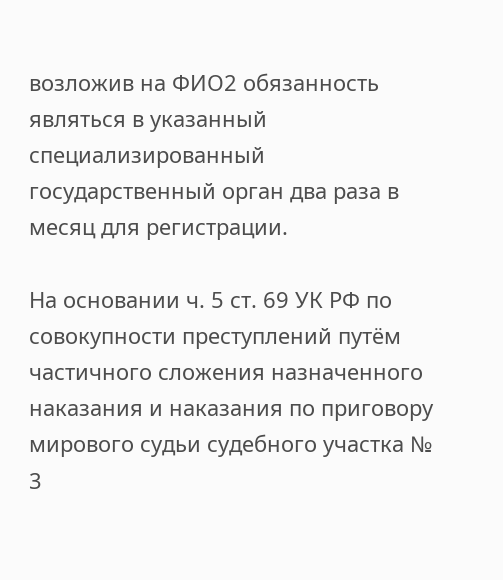возложив на ФИО2 обязанность являться в указанный специализированный государственный орган два раза в месяц для регистрации.

На основании ч. 5 ст. 69 УК РФ по совокупности преступлений путём частичного сложения назначенного наказания и наказания по приговору мирового судьи судебного участка № 3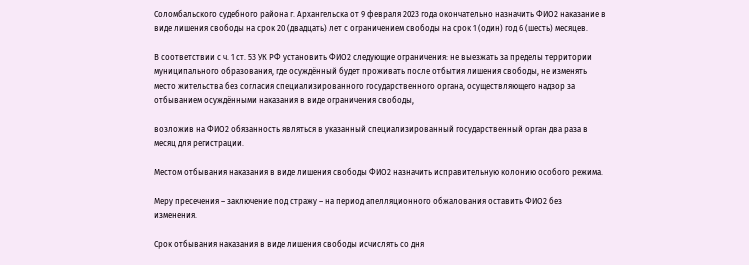Соломбальского судебного района г. Архангельска от 9 февраля 2023 года окончательно назначить ФИО2 наказание в виде лишения свободы на срок 20 (двадцать) лет с ограничением свободы на срок 1 (один) год 6 (шесть) месяцев.

В соответствии с ч. 1 ст. 53 УК РФ установить ФИО2 следующие ограничения: не выезжать за пределы территории муниципального образования, где осуждённый будет проживать после отбытия лишения свободы, не изменять место жительства без согласия специализированного государственного органа, осуществляющего надзор за отбыванием осуждёнными наказания в виде ограничения свободы,

возложив на ФИО2 обязанность являться в указанный специализированный государственный орган два раза в месяц для регистрации.

Местом отбывания наказания в виде лишения свободы ФИО2 назначить исправительную колонию особого режима.

Меру пресечения – заключение под стражу – на период апелляционного обжалования оставить ФИО2 без изменения.

Срок отбывания наказания в виде лишения свободы исчислять со дня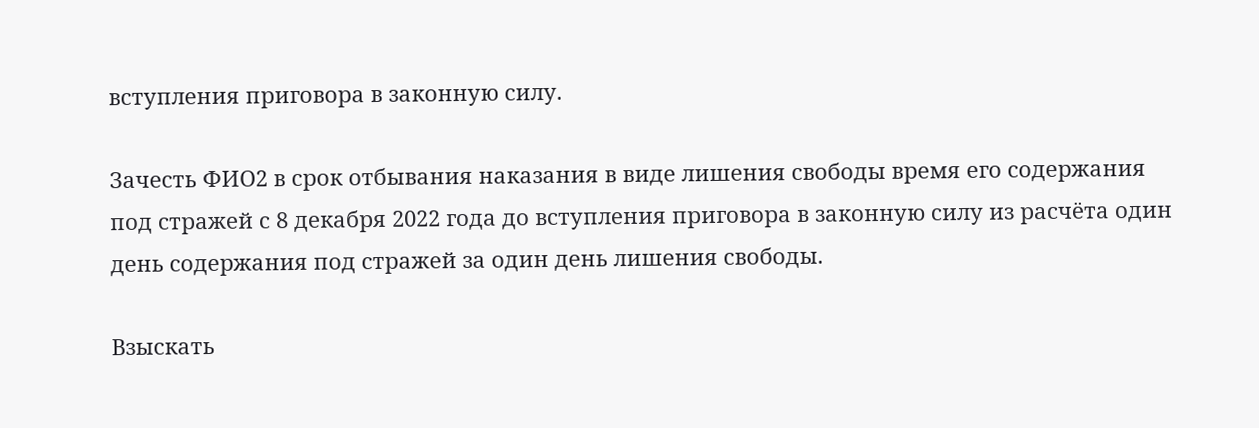вступления приговора в законную силу.

Зачесть ФИО2 в срок отбывания наказания в виде лишения свободы время его содержания под стражей с 8 декабря 2022 года до вступления приговора в законную силу из расчёта один день содержания под стражей за один день лишения свободы.

Взыскать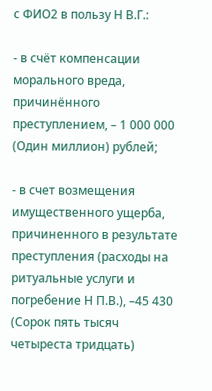с ФИО2 в пользу Н В.Г.:

- в счёт компенсации морального вреда, причинённого преступлением, – 1 000 000 (Один миллион) рублей;

- в счет возмещения имущественного ущерба, причиненного в результате преступления (расходы на ритуальные услуги и погребение Н П.В.), –45 430 (Сорок пять тысяч четыреста тридцать)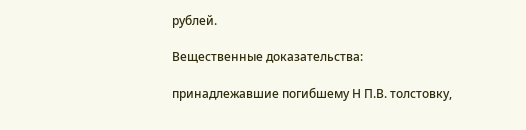рублей.

Вещественные доказательства:

принадлежавшие погибшему Н П.В. толстовку,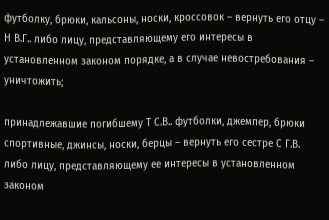футболку, брюки, кальсоны, носки, кроссовок – вернуть его отцу – Н В.Г.. либо лицу, представляющему его интересы в установленном законом порядке, а в случае невостребования – уничтожить;

принадлежавшие погибшему Т С.В.. футболки, джемпер, брюки спортивные, джинсы, носки, берцы – вернуть его сестре С Г.В. либо лицу, представляющему ее интересы в установленном законом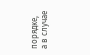порядке, а в случае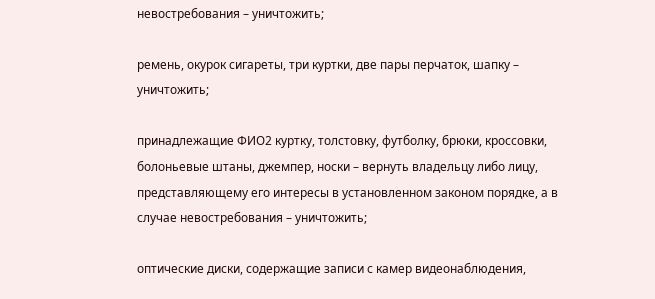невостребования – уничтожить;

ремень, окурок сигареты, три куртки, две пары перчаток, шапку – уничтожить;

принадлежащие ФИО2 куртку, толстовку, футболку, брюки, кроссовки, болоньевые штаны, джемпер, носки – вернуть владельцу либо лицу, представляющему его интересы в установленном законом порядке, а в случае невостребования – уничтожить;

оптические диски, содержащие записи с камер видеонаблюдения,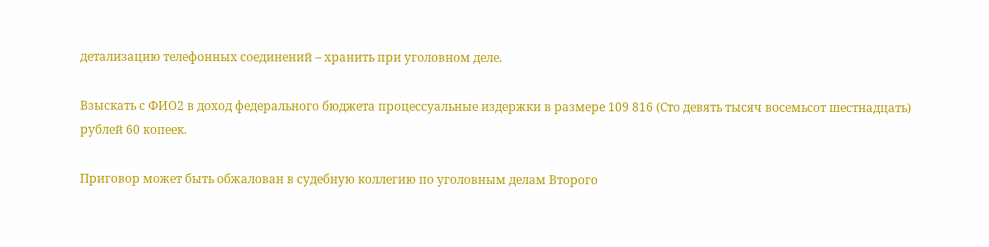детализацию телефонных соединений – хранить при уголовном деле.

Взыскать с ФИО2 в доход федерального бюджета процессуальные издержки в размере 109 816 (Сто девять тысяч восемьсот шестнадцать) рублей 60 копеек.

Приговор может быть обжалован в судебную коллегию по уголовным делам Второго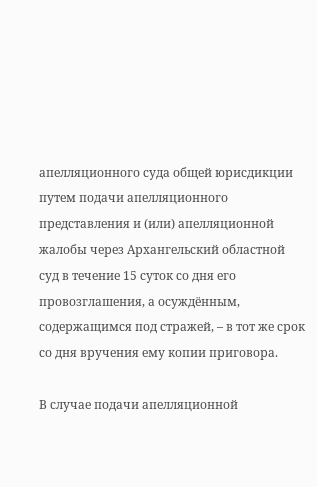апелляционного суда общей юрисдикции путем подачи апелляционного представления и (или) апелляционной жалобы через Архангельский областной суд в течение 15 суток со дня его провозглашения, а осуждённым, содержащимся под стражей, – в тот же срок со дня вручения ему копии приговора.

В случае подачи апелляционной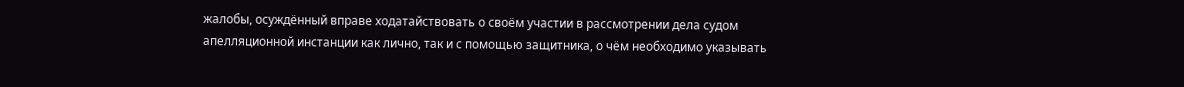жалобы, осуждённый вправе ходатайствовать о своём участии в рассмотрении дела судом апелляционной инстанции как лично, так и с помощью защитника, о чём необходимо указывать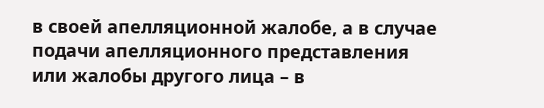в своей апелляционной жалобе, а в случае подачи апелляционного представления или жалобы другого лица – в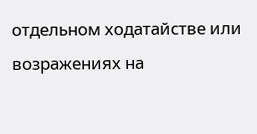отдельном ходатайстве или возражениях на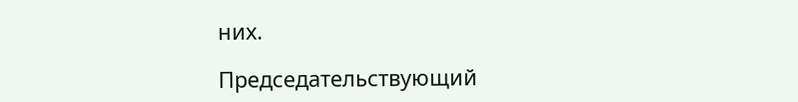них.

Председательствующий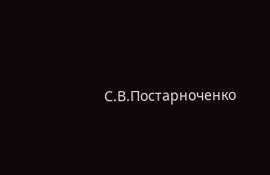С.В.Постарноченко